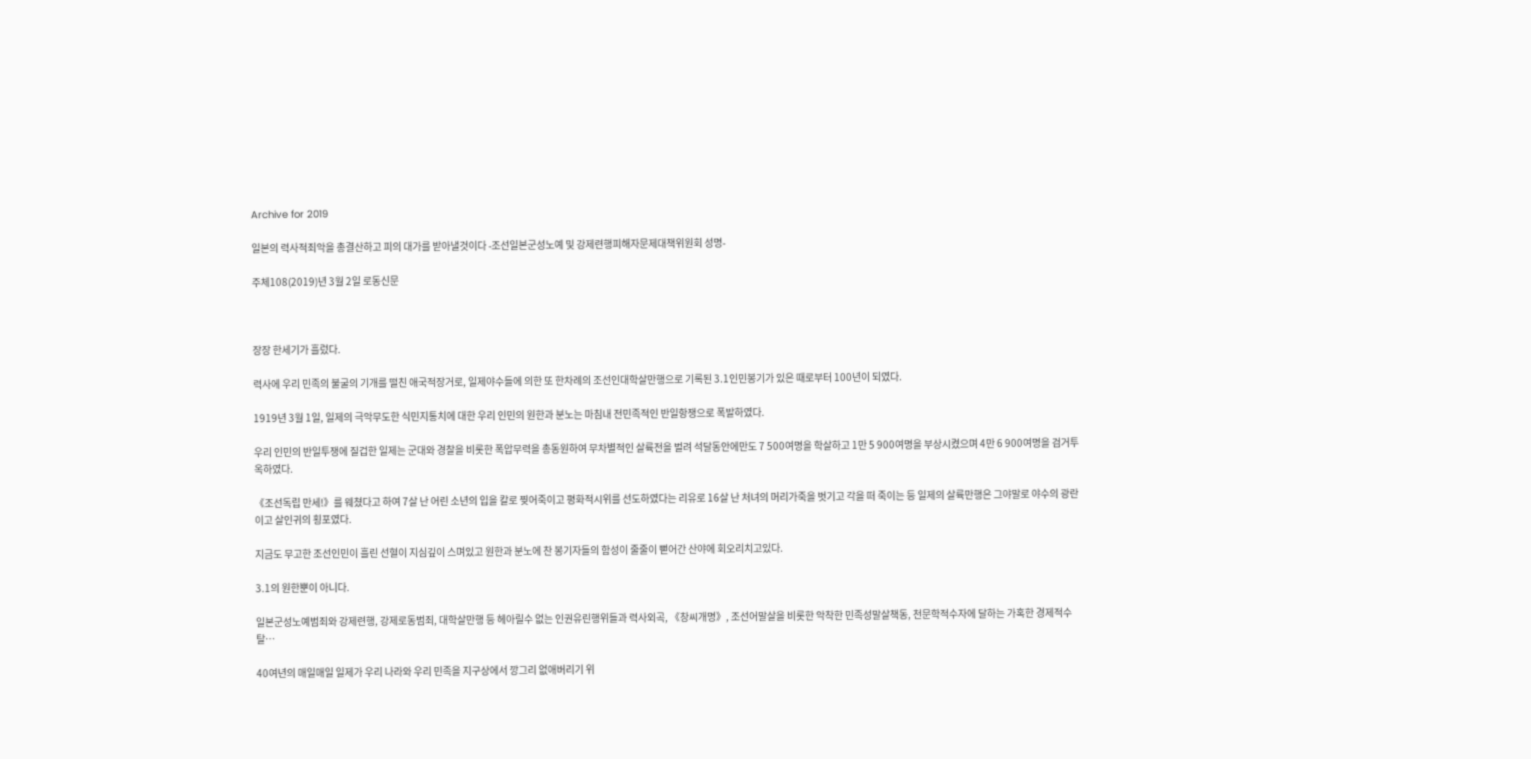Archive for 2019

일본의 력사적죄악을 총결산하고 피의 대가를 받아낼것이다 -조선일본군성노예 및 강제련행피해자문제대책위원회 성명-

주체108(2019)년 3월 2일 로동신문



장장 한세기가 흘렀다.

력사에 우리 민족의 불굴의 기개를 떨친 애국적장거로, 일제야수들에 의한 또 한차례의 조선인대학살만행으로 기록된 3.1인민봉기가 있은 때로부터 100년이 되였다.

1919년 3월 1일, 일제의 극악무도한 식민지통치에 대한 우리 인민의 원한과 분노는 마침내 전민족적인 반일항쟁으로 폭발하였다.

우리 인민의 반일투쟁에 질겁한 일제는 군대와 경찰을 비롯한 폭압무력을 총동원하여 무차별적인 살륙전을 벌려 석달동안에만도 7 500여명을 학살하고 1만 5 900여명을 부상시켰으며 4만 6 900여명을 검거투옥하였다.

《조선독립 만세!》를 웨쳤다고 하여 7살 난 어린 소년의 입을 칼로 찢어죽이고 평화적시위를 선도하였다는 리유로 16살 난 처녀의 머리가죽을 벗기고 각을 떠 죽이는 등 일제의 살륙만행은 그야말로 야수의 광란이고 살인귀의 횡포였다.

지금도 무고한 조선인민이 흘린 선혈이 지심깊이 스며있고 원한과 분노에 찬 봉기자들의 함성이 줄줄이 뻗어간 산야에 회오리치고있다.

3.1의 원한뿐이 아니다.

일본군성노예범죄와 강제련행, 강제로동범죄, 대학살만행 등 헤아릴수 없는 인권유린행위들과 력사외곡, 《창씨개명》, 조선어말살을 비롯한 악착한 민족성말살책동, 천문학적수자에 달하는 가혹한 경제적수탈…

40여년의 매일매일 일제가 우리 나라와 우리 민족을 지구상에서 깡그리 없애버리기 위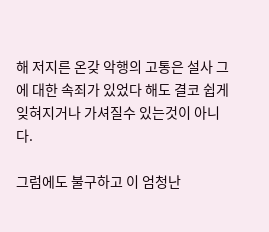해 저지른 온갖 악행의 고통은 설사 그에 대한 속죄가 있었다 해도 결코 쉽게 잊혀지거나 가셔질수 있는것이 아니다.

그럼에도 불구하고 이 엄청난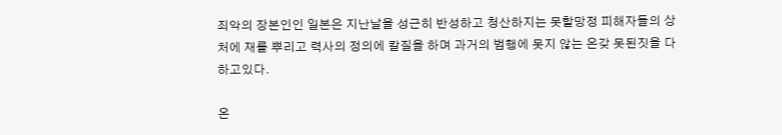죄악의 장본인인 일본은 지난날을 성근히 반성하고 청산하지는 못할망정 피해자들의 상처에 재를 뿌리고 력사의 정의에 칼질을 하며 과거의 범행에 못지 않는 온갖 못된짓을 다하고있다.

온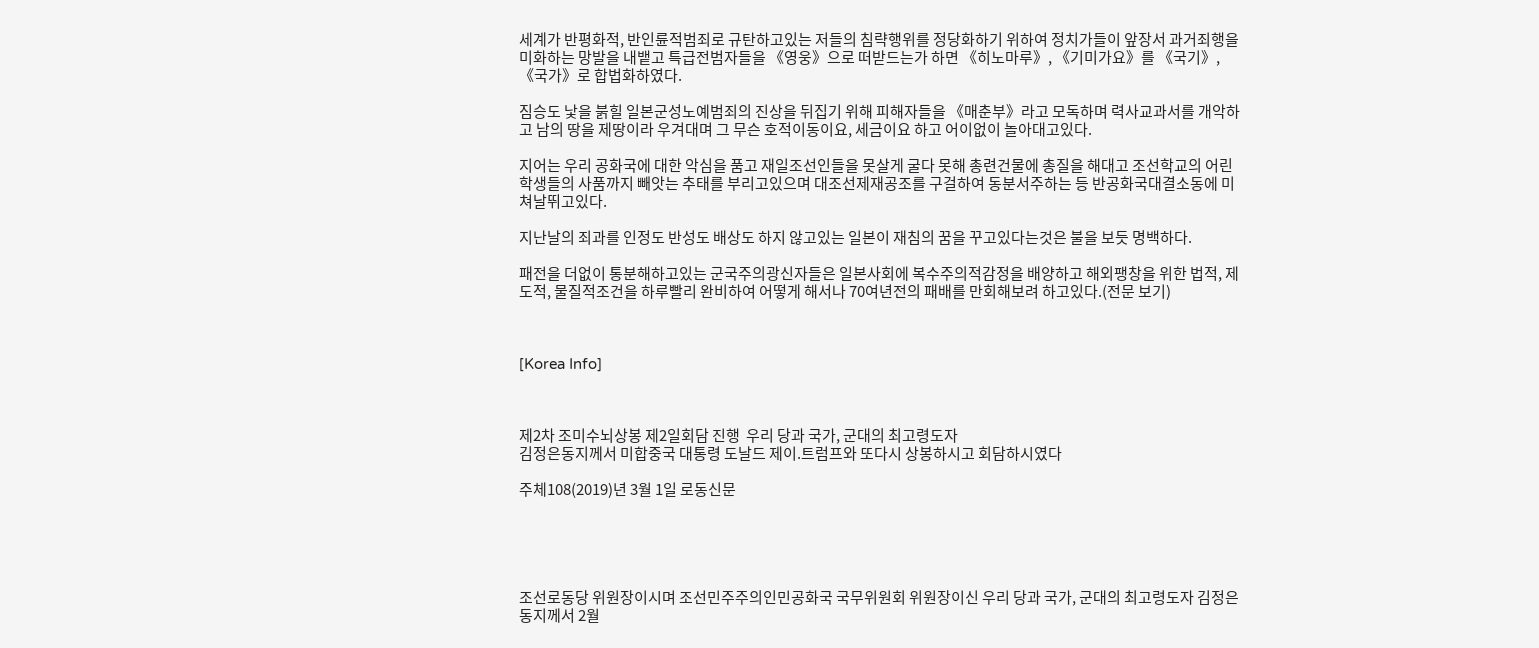세계가 반평화적, 반인륜적범죄로 규탄하고있는 저들의 침략행위를 정당화하기 위하여 정치가들이 앞장서 과거죄행을 미화하는 망발을 내뱉고 특급전범자들을 《영웅》으로 떠받드는가 하면 《히노마루》, 《기미가요》를 《국기》, 《국가》로 합법화하였다.

짐승도 낯을 붉힐 일본군성노예범죄의 진상을 뒤집기 위해 피해자들을 《매춘부》라고 모독하며 력사교과서를 개악하고 남의 땅을 제땅이라 우겨대며 그 무슨 호적이동이요, 세금이요 하고 어이없이 놀아대고있다.

지어는 우리 공화국에 대한 악심을 품고 재일조선인들을 못살게 굴다 못해 총련건물에 총질을 해대고 조선학교의 어린 학생들의 사품까지 빼앗는 추태를 부리고있으며 대조선제재공조를 구걸하여 동분서주하는 등 반공화국대결소동에 미쳐날뛰고있다.

지난날의 죄과를 인정도 반성도 배상도 하지 않고있는 일본이 재침의 꿈을 꾸고있다는것은 불을 보듯 명백하다.

패전을 더없이 통분해하고있는 군국주의광신자들은 일본사회에 복수주의적감정을 배양하고 해외팽창을 위한 법적, 제도적, 물질적조건을 하루빨리 완비하여 어떻게 해서나 70여년전의 패배를 만회해보려 하고있다.(전문 보기)



[Korea Info]



제2차 조미수뇌상봉 제2일회담 진행  우리 당과 국가, 군대의 최고령도자
김정은동지께서 미합중국 대통령 도날드 제이.트럼프와 또다시 상봉하시고 회담하시였다

주체108(2019)년 3월 1일 로동신문





조선로동당 위원장이시며 조선민주주의인민공화국 국무위원회 위원장이신 우리 당과 국가, 군대의 최고령도자 김정은동지께서 2월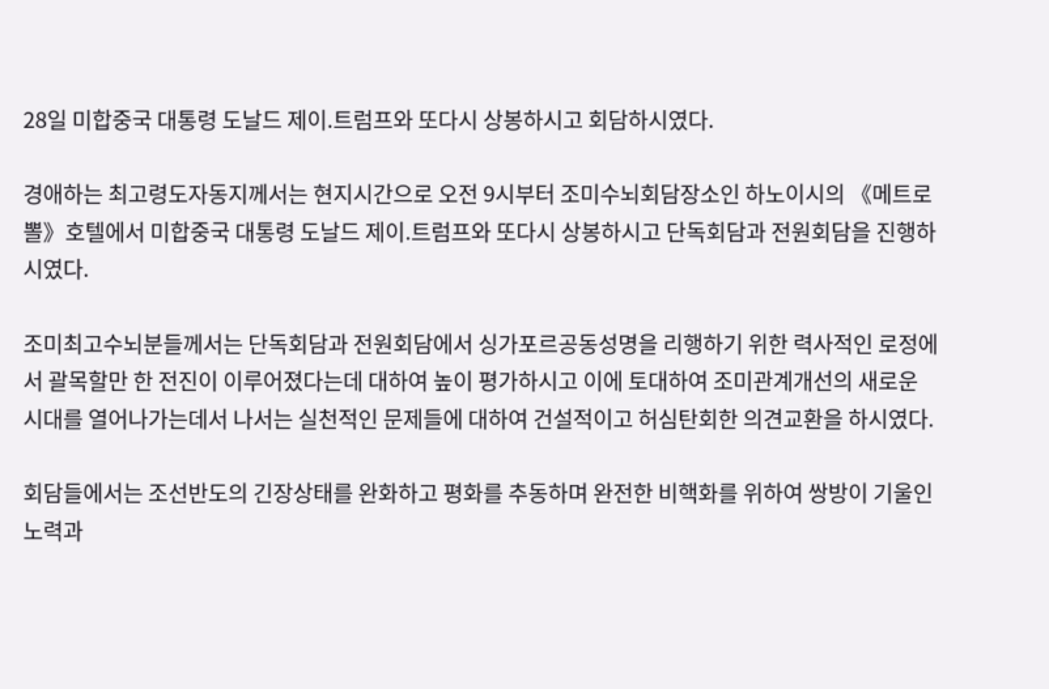28일 미합중국 대통령 도날드 제이.트럼프와 또다시 상봉하시고 회담하시였다.

경애하는 최고령도자동지께서는 현지시간으로 오전 9시부터 조미수뇌회담장소인 하노이시의 《메트로뽈》호텔에서 미합중국 대통령 도날드 제이.트럼프와 또다시 상봉하시고 단독회담과 전원회담을 진행하시였다.

조미최고수뇌분들께서는 단독회담과 전원회담에서 싱가포르공동성명을 리행하기 위한 력사적인 로정에서 괄목할만 한 전진이 이루어졌다는데 대하여 높이 평가하시고 이에 토대하여 조미관계개선의 새로운 시대를 열어나가는데서 나서는 실천적인 문제들에 대하여 건설적이고 허심탄회한 의견교환을 하시였다.

회담들에서는 조선반도의 긴장상태를 완화하고 평화를 추동하며 완전한 비핵화를 위하여 쌍방이 기울인 노력과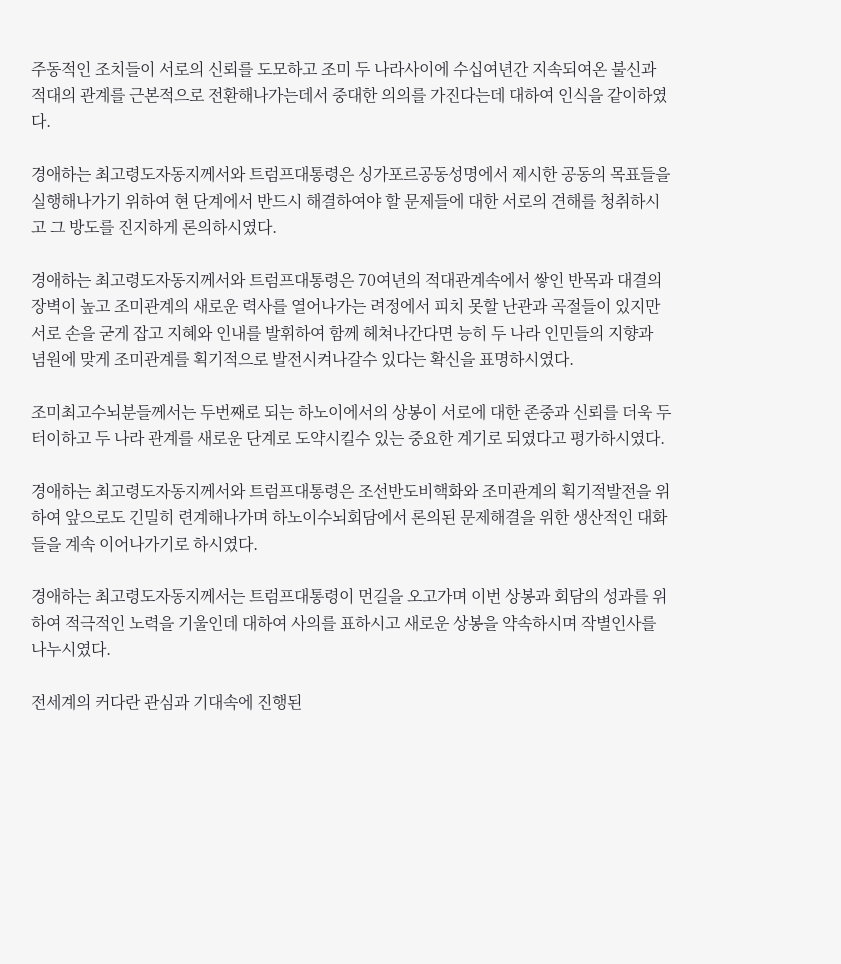주동적인 조치들이 서로의 신뢰를 도모하고 조미 두 나라사이에 수십여년간 지속되여온 불신과 적대의 관계를 근본적으로 전환해나가는데서 중대한 의의를 가진다는데 대하여 인식을 같이하였다.

경애하는 최고령도자동지께서와 트럼프대통령은 싱가포르공동성명에서 제시한 공동의 목표들을 실행해나가기 위하여 현 단계에서 반드시 해결하여야 할 문제들에 대한 서로의 견해를 청취하시고 그 방도를 진지하게 론의하시였다.

경애하는 최고령도자동지께서와 트럼프대통령은 70여년의 적대관계속에서 쌓인 반목과 대결의 장벽이 높고 조미관계의 새로운 력사를 열어나가는 려정에서 피치 못할 난관과 곡절들이 있지만 서로 손을 굳게 잡고 지혜와 인내를 발휘하여 함께 헤쳐나간다면 능히 두 나라 인민들의 지향과 념원에 맞게 조미관계를 획기적으로 발전시켜나갈수 있다는 확신을 표명하시였다.

조미최고수뇌분들께서는 두번째로 되는 하노이에서의 상봉이 서로에 대한 존중과 신뢰를 더욱 두터이하고 두 나라 관계를 새로운 단계로 도약시킬수 있는 중요한 계기로 되였다고 평가하시였다.

경애하는 최고령도자동지께서와 트럼프대통령은 조선반도비핵화와 조미관계의 획기적발전을 위하여 앞으로도 긴밀히 련계해나가며 하노이수뇌회담에서 론의된 문제해결을 위한 생산적인 대화들을 계속 이어나가기로 하시였다.

경애하는 최고령도자동지께서는 트럼프대통령이 먼길을 오고가며 이번 상봉과 회담의 성과를 위하여 적극적인 노력을 기울인데 대하여 사의를 표하시고 새로운 상봉을 약속하시며 작별인사를 나누시였다.

전세계의 커다란 관심과 기대속에 진행된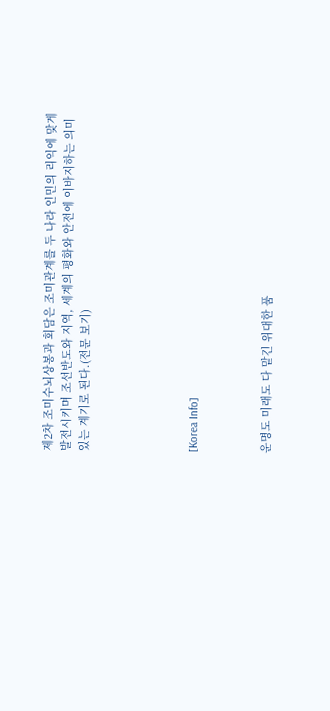제2차 조미수뇌상봉과 회담은 조미관계를 두 나라 인민의 리익에 맞게 발전시키며 조선반도와 지역, 세계의 평화와 안전에 이바지하는 의미있는 계기로 된다.(전문 보기)





[Korea Info]



운명도 미래도 다 맡긴 위대한 품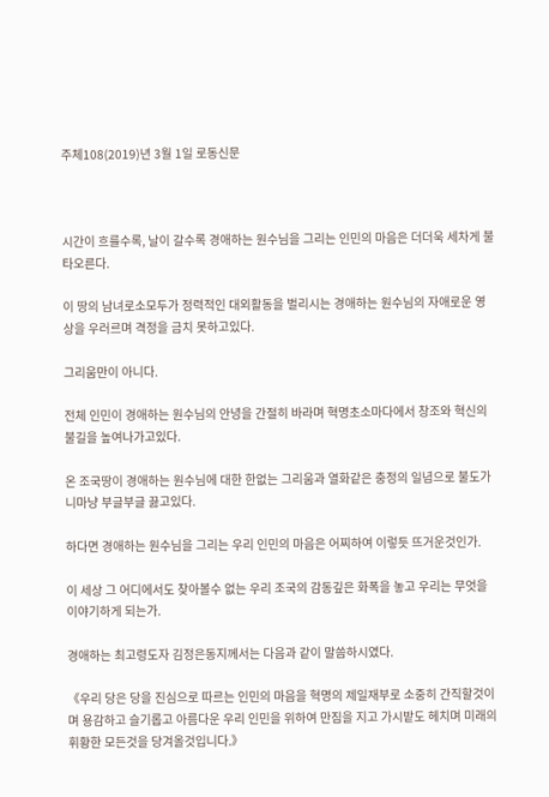주체108(2019)년 3월 1일 로동신문



시간이 흐를수록, 날이 갈수록 경애하는 원수님을 그리는 인민의 마음은 더더욱 세차게 불타오른다.

이 땅의 남녀로소모두가 정력적인 대외활동을 벌리시는 경애하는 원수님의 자애로운 영상을 우러르며 격정을 금치 못하고있다.

그리움만이 아니다.

전체 인민이 경애하는 원수님의 안녕을 간절히 바라며 혁명초소마다에서 창조와 혁신의 불길을 높여나가고있다.

온 조국땅이 경애하는 원수님에 대한 한없는 그리움과 열화같은 충정의 일념으로 불도가니마냥 부글부글 끓고있다.

하다면 경애하는 원수님을 그리는 우리 인민의 마음은 어찌하여 이렇듯 뜨거운것인가.

이 세상 그 어디에서도 찾아볼수 없는 우리 조국의 감동깊은 화폭을 놓고 우리는 무엇을 이야기하게 되는가.

경애하는 최고령도자 김정은동지께서는 다음과 같이 말씀하시였다.

《우리 당은 당을 진심으로 따르는 인민의 마음을 혁명의 제일재부로 소중히 간직할것이며 용감하고 슬기롭고 아름다운 우리 인민을 위하여 만짐을 지고 가시밭도 헤치며 미래의 휘황한 모든것을 당겨올것입니다.》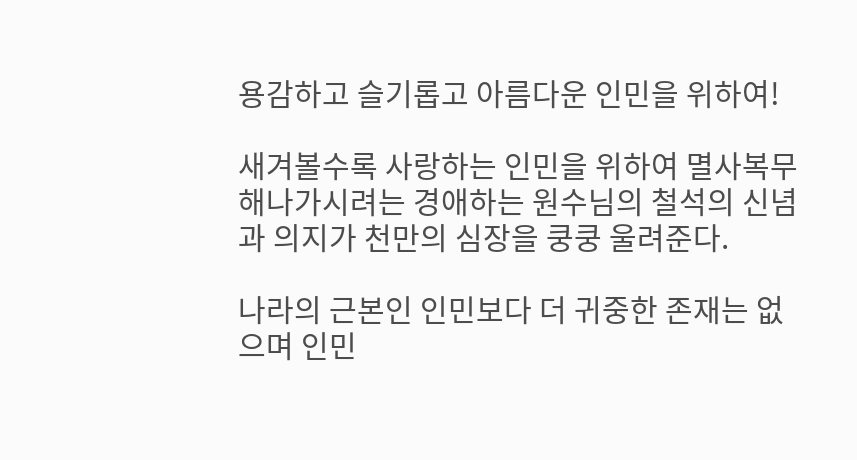용감하고 슬기롭고 아름다운 인민을 위하여!

새겨볼수록 사랑하는 인민을 위하여 멸사복무해나가시려는 경애하는 원수님의 철석의 신념과 의지가 천만의 심장을 쿵쿵 울려준다.

나라의 근본인 인민보다 더 귀중한 존재는 없으며 인민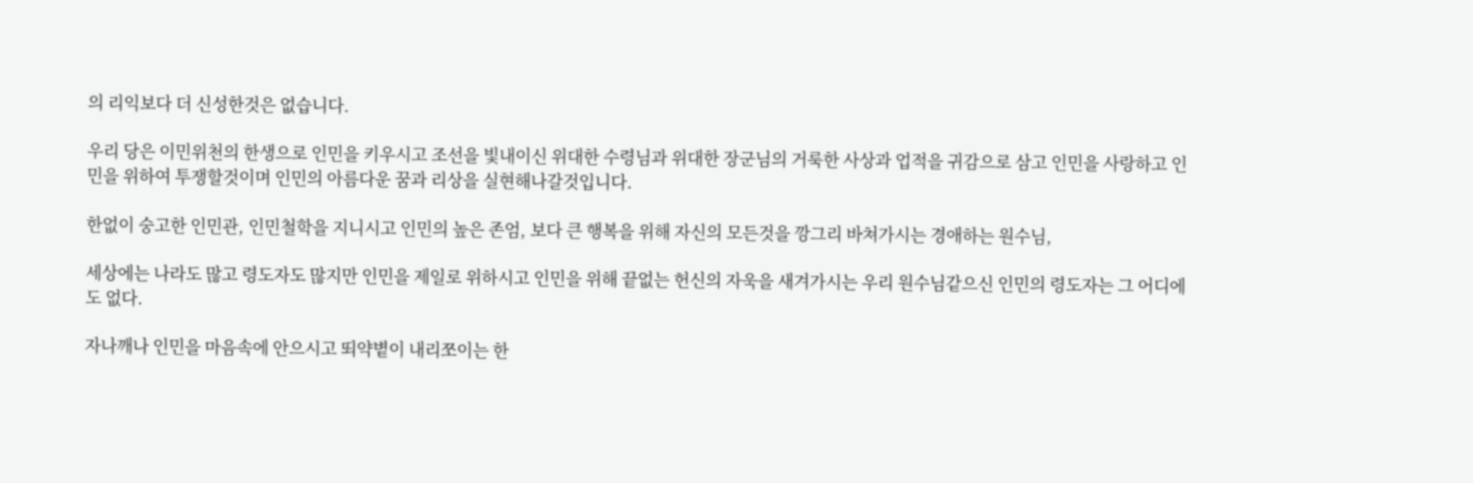의 리익보다 더 신성한것은 없습니다.

우리 당은 이민위천의 한생으로 인민을 키우시고 조선을 빛내이신 위대한 수령님과 위대한 장군님의 거룩한 사상과 업적을 귀감으로 삼고 인민을 사랑하고 인민을 위하여 투쟁할것이며 인민의 아름다운 꿈과 리상을 실현해나갈것입니다.

한없이 숭고한 인민관, 인민철학을 지니시고 인민의 높은 존엄, 보다 큰 행복을 위해 자신의 모든것을 깡그리 바쳐가시는 경애하는 원수님,

세상에는 나라도 많고 령도자도 많지만 인민을 제일로 위하시고 인민을 위해 끝없는 헌신의 자욱을 새겨가시는 우리 원수님같으신 인민의 령도자는 그 어디에도 없다.

자나깨나 인민을 마음속에 안으시고 뙤약볕이 내리쪼이는 한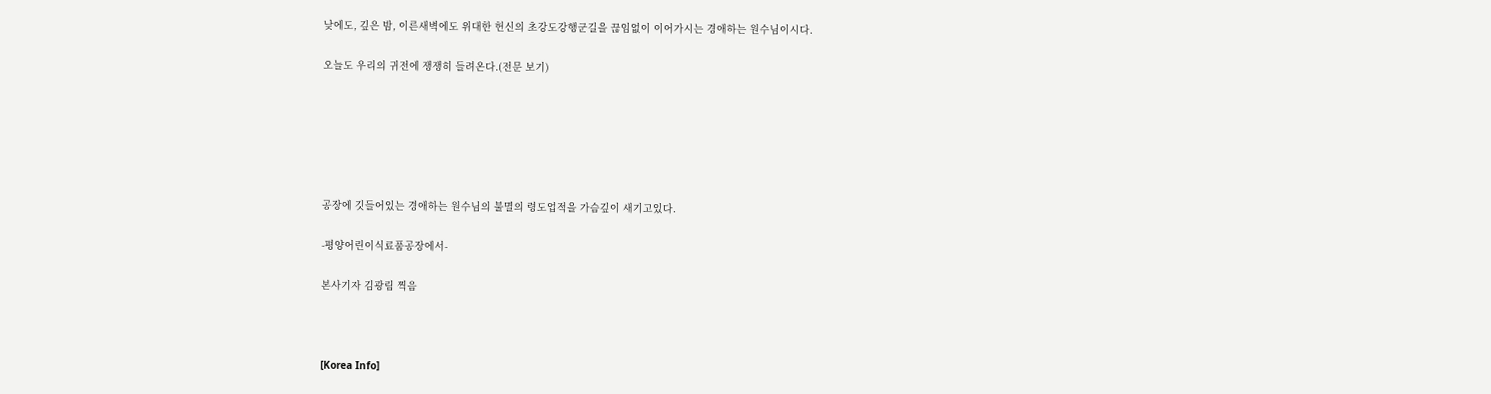낮에도, 깊은 밤, 이른새벽에도 위대한 헌신의 초강도강행군길을 끊임없이 이어가시는 경애하는 원수님이시다.

오늘도 우리의 귀전에 쟁쟁히 들려온다.(전문 보기)






공장에 깃들어있는 경애하는 원수님의 불멸의 령도업적을 가슴깊이 새기고있다.

-평양어린이식료품공장에서-

본사기자 김광림 찍음



[Korea Info]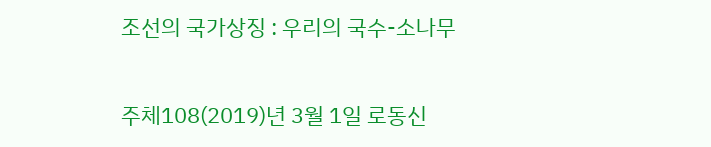조선의 국가상징 : 우리의 국수-소나무

주체108(2019)년 3월 1일 로동신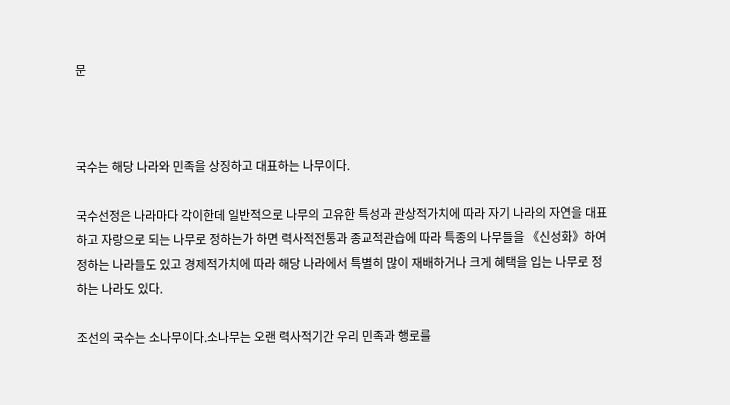문



국수는 해당 나라와 민족을 상징하고 대표하는 나무이다.

국수선정은 나라마다 각이한데 일반적으로 나무의 고유한 특성과 관상적가치에 따라 자기 나라의 자연을 대표하고 자랑으로 되는 나무로 정하는가 하면 력사적전통과 종교적관습에 따라 특종의 나무들을 《신성화》하여 정하는 나라들도 있고 경제적가치에 따라 해당 나라에서 특별히 많이 재배하거나 크게 혜택을 입는 나무로 정하는 나라도 있다.

조선의 국수는 소나무이다.소나무는 오랜 력사적기간 우리 민족과 행로를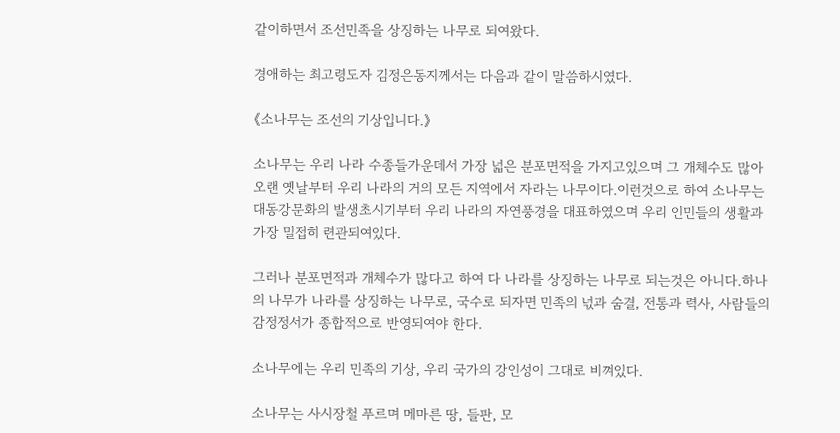같이하면서 조선민족을 상징하는 나무로 되여왔다.

경애하는 최고령도자 김정은동지께서는 다음과 같이 말씀하시였다.

《소나무는 조선의 기상입니다.》

소나무는 우리 나라 수종들가운데서 가장 넓은 분포면적을 가지고있으며 그 개체수도 많아 오랜 옛날부터 우리 나라의 거의 모든 지역에서 자라는 나무이다.이런것으로 하여 소나무는 대동강문화의 발생초시기부터 우리 나라의 자연풍경을 대표하였으며 우리 인민들의 생활과 가장 밀접히 련관되여있다.

그러나 분포면적과 개체수가 많다고 하여 다 나라를 상징하는 나무로 되는것은 아니다.하나의 나무가 나라를 상징하는 나무로, 국수로 되자면 민족의 넋과 숨결, 전통과 력사, 사람들의 감정정서가 종합적으로 반영되여야 한다.

소나무에는 우리 민족의 기상, 우리 국가의 강인성이 그대로 비껴있다.

소나무는 사시장철 푸르며 메마른 땅, 들판, 모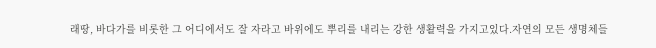래땅, 바다가를 비롯한 그 어디에서도 잘 자라고 바위에도 뿌리를 내리는 강한 생활력을 가지고있다.자연의 모든 생명체들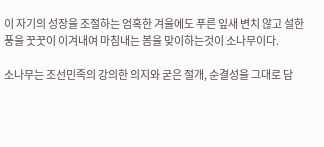이 자기의 성장을 조절하는 엄혹한 겨울에도 푸른 잎새 변치 않고 설한풍을 꿋꿋이 이겨내여 마침내는 봄을 맞이하는것이 소나무이다.

소나무는 조선민족의 강의한 의지와 굳은 절개, 순결성을 그대로 담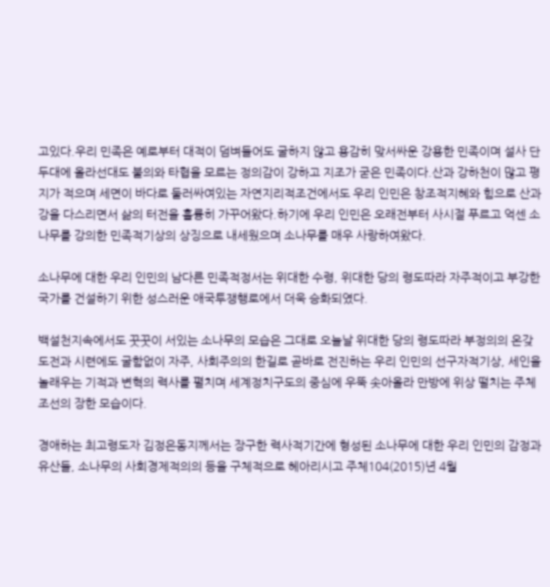고있다.우리 민족은 예로부터 대적이 덤벼들어도 굴하지 않고 용감히 맞서싸운 강용한 민족이며 설사 단두대에 올라선대도 불의와 타협을 모르는 정의감이 강하고 지조가 굳은 민족이다.산과 강하천이 많고 평지가 적으며 세면이 바다로 둘러싸여있는 자연지리적조건에서도 우리 인민은 창조적지혜와 힘으로 산과 강을 다스리면서 삶의 터전을 훌륭히 가꾸어왔다.하기에 우리 인민은 오래전부터 사시절 푸르고 억센 소나무를 강의한 민족적기상의 상징으로 내세웠으며 소나무를 매우 사랑하여왔다.

소나무에 대한 우리 인민의 남다른 민족적정서는 위대한 수령, 위대한 당의 령도따라 자주적이고 부강한 국가를 건설하기 위한 성스러운 애국투쟁행로에서 더욱 승화되였다.

백설천지속에서도 꿋꿋이 서있는 소나무의 모습은 그대로 오늘날 위대한 당의 령도따라 부정의의 온갖 도전과 시련에도 굴함없이 자주, 사회주의의 한길로 곧바로 전진하는 우리 인민의 선구자적기상, 세인을 놀래우는 기적과 변혁의 력사를 펼치며 세계정치구도의 중심에 우뚝 솟아올라 만방에 위상 떨치는 주체조선의 장한 모습이다.

경애하는 최고령도자 김정은동지께서는 장구한 력사적기간에 형성된 소나무에 대한 우리 인민의 감정과 유산들, 소나무의 사회경제적의의 등을 구체적으로 헤아리시고 주체104(2015)년 4월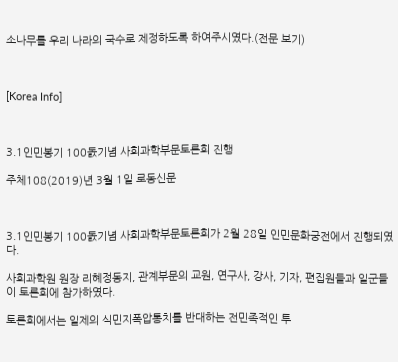소나무를 우리 나라의 국수로 제정하도록 하여주시였다.(전문 보기)



[Korea Info]



3.1인민봉기 100돐기념 사회과학부문토론회 진행

주체108(2019)년 3월 1일 로동신문



3.1인민봉기 100돐기념 사회과학부문토론회가 2월 28일 인민문화궁전에서 진행되였다.

사회과학원 원장 리혜정동지, 관계부문의 교원, 연구사, 강사, 기자, 편집원들과 일군들이 토론회에 참가하였다.

토론회에서는 일제의 식민지폭압통치를 반대하는 전민족적인 투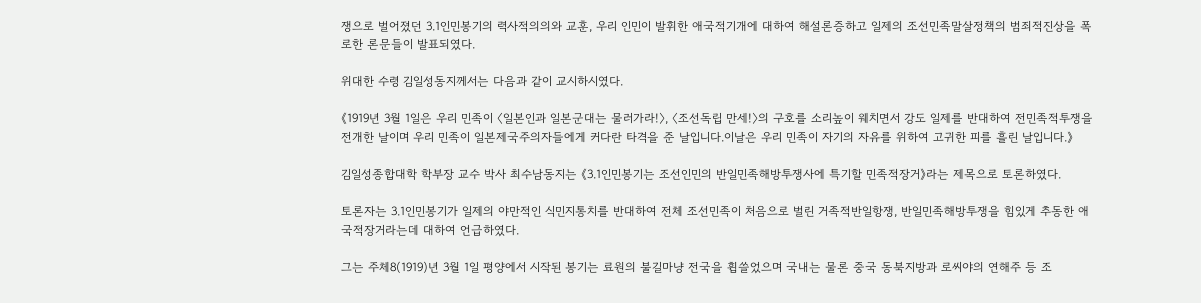쟁으로 벌어졌던 3.1인민봉기의 력사적의의와 교훈, 우리 인민이 발휘한 애국적기개에 대하여 해설론증하고 일제의 조선민족말살정책의 범죄적진상을 폭로한 론문들이 발표되였다.

위대한 수령 김일성동지께서는 다음과 같이 교시하시였다.

《1919년 3월 1일은 우리 민족이 〈일본인과 일본군대는 물러가라!〉, 〈조선독립 만세!〉의 구호를 소리높이 웨치면서 강도 일제를 반대하여 전민족적투쟁을 전개한 날이며 우리 민족이 일본제국주의자들에게 커다란 타격을 준 날입니다.이날은 우리 민족이 자기의 자유를 위하여 고귀한 피를 흘린 날입니다.》

김일성종합대학 학부장 교수 박사 최수남동지는 《3.1인민봉기는 조선인민의 반일민족해방투쟁사에 특기할 민족적장거》라는 제목으로 토론하였다.

토론자는 3.1인민봉기가 일제의 야만적인 식민지통치를 반대하여 전체 조선민족이 처음으로 벌린 거족적반일항쟁, 반일민족해방투쟁을 힘있게 추동한 애국적장거라는데 대하여 언급하였다.

그는 주체8(1919)년 3월 1일 평양에서 시작된 봉기는 료원의 불길마냥 전국을 휩쓸었으며 국내는 물론 중국 동북지방과 로씨야의 연해주 등 조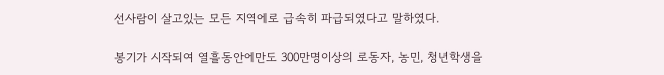선사람이 살고있는 모든 지역에로 급속히 파급되였다고 말하였다.

봉기가 시작되여 열흘동안에만도 300만명이상의 로동자, 농민, 청년학생을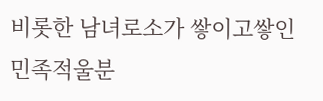비롯한 남녀로소가 쌓이고쌓인 민족적울분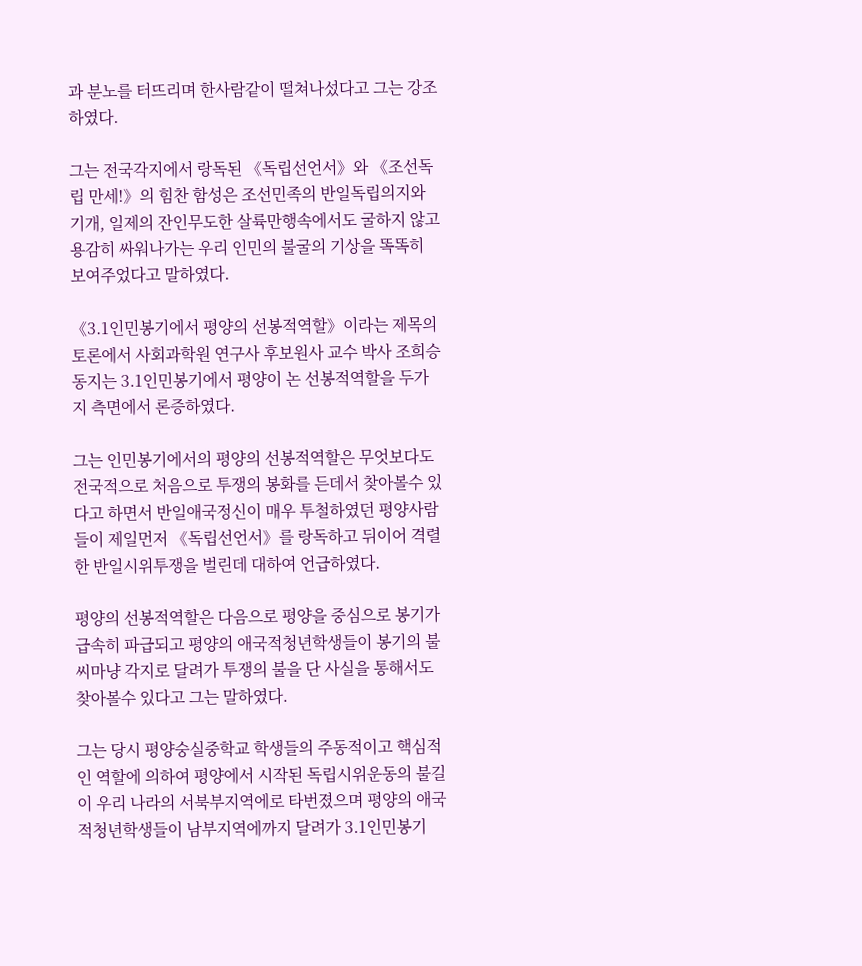과 분노를 터뜨리며 한사람같이 떨쳐나섰다고 그는 강조하였다.

그는 전국각지에서 랑독된 《독립선언서》와 《조선독립 만세!》의 힘찬 함성은 조선민족의 반일독립의지와 기개, 일제의 잔인무도한 살륙만행속에서도 굴하지 않고 용감히 싸워나가는 우리 인민의 불굴의 기상을 똑똑히 보여주었다고 말하였다.

《3.1인민봉기에서 평양의 선봉적역할》이라는 제목의 토론에서 사회과학원 연구사 후보원사 교수 박사 조희승동지는 3.1인민봉기에서 평양이 논 선봉적역할을 두가지 측면에서 론증하였다.

그는 인민봉기에서의 평양의 선봉적역할은 무엇보다도 전국적으로 처음으로 투쟁의 봉화를 든데서 찾아볼수 있다고 하면서 반일애국정신이 매우 투철하였던 평양사람들이 제일먼저 《독립선언서》를 랑독하고 뒤이어 격렬한 반일시위투쟁을 벌린데 대하여 언급하였다.

평양의 선봉적역할은 다음으로 평양을 중심으로 봉기가 급속히 파급되고 평양의 애국적청년학생들이 봉기의 불씨마냥 각지로 달려가 투쟁의 불을 단 사실을 통해서도 찾아볼수 있다고 그는 말하였다.

그는 당시 평양숭실중학교 학생들의 주동적이고 핵심적인 역할에 의하여 평양에서 시작된 독립시위운동의 불길이 우리 나라의 서북부지역에로 타번졌으며 평양의 애국적청년학생들이 남부지역에까지 달려가 3.1인민봉기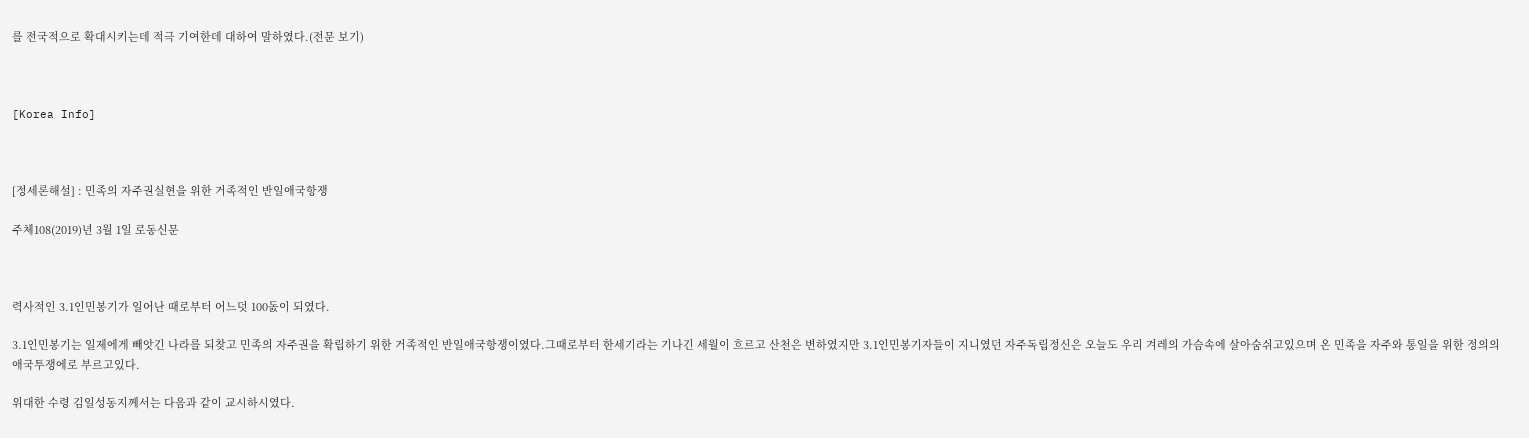를 전국적으로 확대시키는데 적극 기여한데 대하여 말하였다.(전문 보기)



[Korea Info]



[정세론해설] : 민족의 자주권실현을 위한 거족적인 반일애국항쟁

주체108(2019)년 3월 1일 로동신문



력사적인 3.1인민봉기가 일어난 때로부터 어느덧 100돐이 되였다.

3.1인민봉기는 일제에게 빼앗긴 나라를 되찾고 민족의 자주권을 확립하기 위한 거족적인 반일애국항쟁이였다.그때로부터 한세기라는 기나긴 세월이 흐르고 산천은 변하였지만 3.1인민봉기자들이 지니였던 자주독립정신은 오늘도 우리 겨레의 가슴속에 살아숨쉬고있으며 온 민족을 자주와 통일을 위한 정의의 애국투쟁에로 부르고있다.

위대한 수령 김일성동지께서는 다음과 같이 교시하시였다.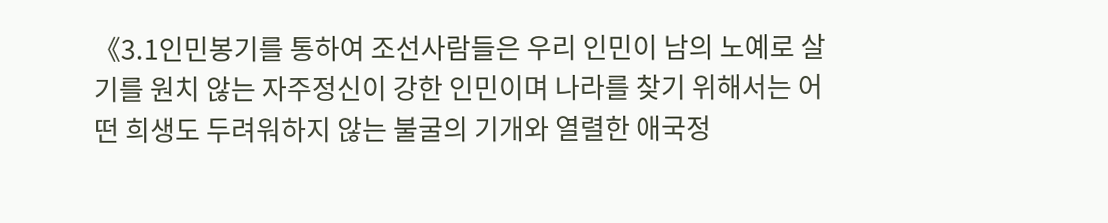《3.1인민봉기를 통하여 조선사람들은 우리 인민이 남의 노예로 살기를 원치 않는 자주정신이 강한 인민이며 나라를 찾기 위해서는 어떤 희생도 두려워하지 않는 불굴의 기개와 열렬한 애국정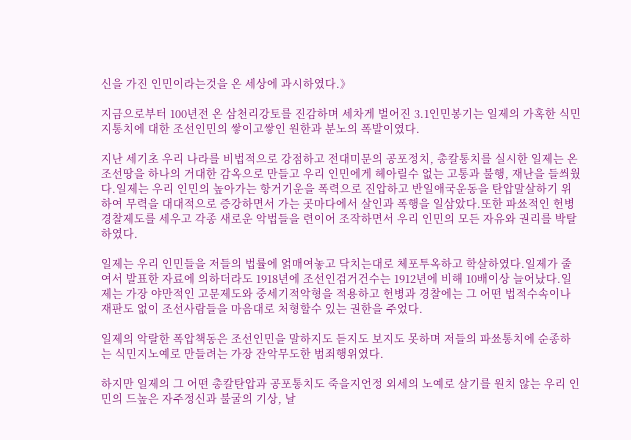신을 가진 인민이라는것을 온 세상에 과시하였다.》

지금으로부터 100년전 온 삼천리강토를 진감하며 세차게 벌어진 3.1인민봉기는 일제의 가혹한 식민지통치에 대한 조선인민의 쌓이고쌓인 원한과 분노의 폭발이였다.

지난 세기초 우리 나라를 비법적으로 강점하고 전대미문의 공포정치, 총칼통치를 실시한 일제는 온 조선땅을 하나의 거대한 감옥으로 만들고 우리 인민에게 헤아릴수 없는 고통과 불행, 재난을 들씌웠다.일제는 우리 인민의 높아가는 항거기운을 폭력으로 진압하고 반일애국운동을 탄압말살하기 위하여 무력을 대대적으로 증강하면서 가는 곳마다에서 살인과 폭행을 일삼았다.또한 파쑈적인 헌병경찰제도를 세우고 각종 새로운 악법들을 련이어 조작하면서 우리 인민의 모든 자유와 권리를 박탈하였다.

일제는 우리 인민들을 저들의 법률에 얽매여놓고 닥치는대로 체포투옥하고 학살하였다.일제가 줄여서 발표한 자료에 의하더라도 1918년에 조선인검거건수는 1912년에 비해 10배이상 늘어났다.일제는 가장 야만적인 고문제도와 중세기적악형을 적용하고 헌병과 경찰에는 그 어떤 법적수속이나 재판도 없이 조선사람들을 마음대로 처형할수 있는 권한을 주었다.

일제의 악랄한 폭압책동은 조선인민을 말하지도 듣지도 보지도 못하며 저들의 파쑈통치에 순종하는 식민지노예로 만들려는 가장 잔악무도한 범죄행위였다.

하지만 일제의 그 어떤 총칼탄압과 공포통치도 죽을지언정 외세의 노예로 살기를 원치 않는 우리 인민의 드높은 자주정신과 불굴의 기상, 날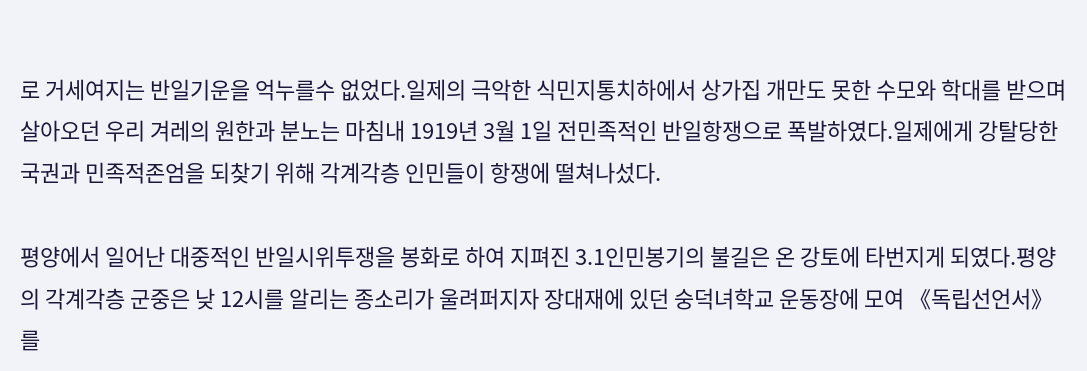로 거세여지는 반일기운을 억누를수 없었다.일제의 극악한 식민지통치하에서 상가집 개만도 못한 수모와 학대를 받으며 살아오던 우리 겨레의 원한과 분노는 마침내 1919년 3월 1일 전민족적인 반일항쟁으로 폭발하였다.일제에게 강탈당한 국권과 민족적존엄을 되찾기 위해 각계각층 인민들이 항쟁에 떨쳐나섰다.

평양에서 일어난 대중적인 반일시위투쟁을 봉화로 하여 지펴진 3.1인민봉기의 불길은 온 강토에 타번지게 되였다.평양의 각계각층 군중은 낮 12시를 알리는 종소리가 울려퍼지자 장대재에 있던 숭덕녀학교 운동장에 모여 《독립선언서》를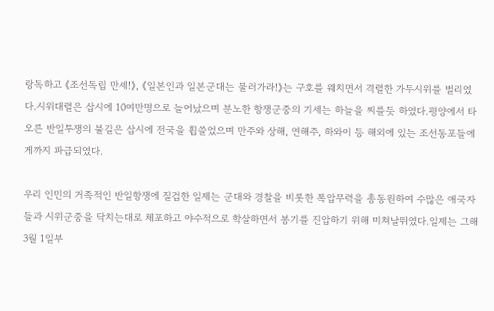랑독하고 《조선독립 만세!》, 《일본인과 일본군대는 물러가라!》는 구호를 웨치면서 격렬한 가두시위를 벌리였다.시위대렬은 삽시에 10여만명으로 늘어났으며 분노한 항쟁군중의 기세는 하늘을 찌를듯 하였다.평양에서 타오른 반일투쟁의 불길은 삽시에 전국을 휩쓸었으며 만주와 상해, 연해주, 하와이 등 해외에 있는 조선동포들에게까지 파급되였다.

우리 인민의 거족적인 반일항쟁에 질겁한 일제는 군대와 경찰을 비롯한 폭압무력을 총동원하여 수많은 애국자들과 시위군중을 닥치는대로 체포하고 야수적으로 학살하면서 봉기를 진압하기 위해 미쳐날뛰였다.일제는 그해 3월 1일부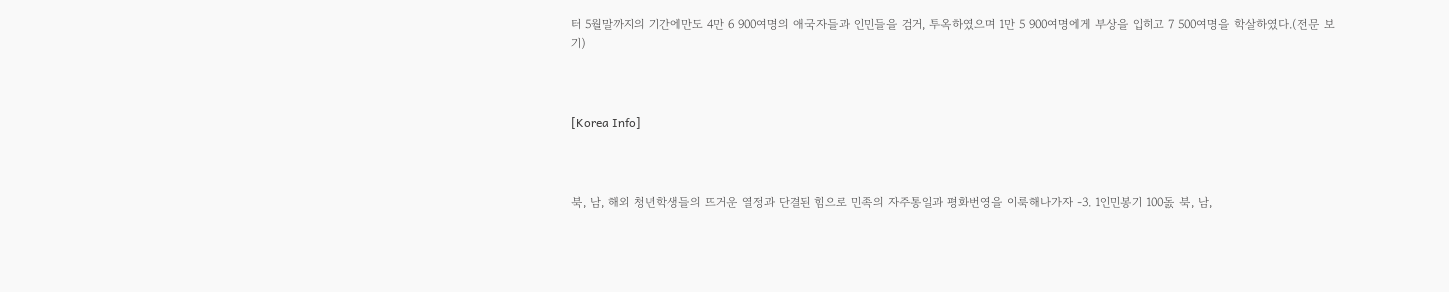터 5월말까지의 기간에만도 4만 6 900여명의 애국자들과 인민들을 검거, 투옥하였으며 1만 5 900여명에게 부상을 입히고 7 500여명을 학살하였다.(전문 보기)



[Korea Info]



북, 남, 해외 청년학생들의 뜨거운 열정과 단결된 힘으로 민족의 자주통일과 평화번영을 이룩해나가자 -3. 1인민봉기 100돐 북, 남,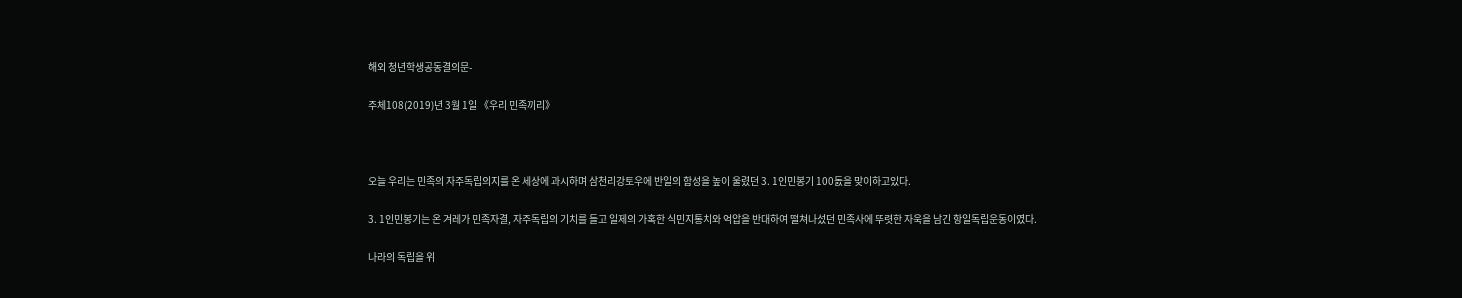해외 청년학생공동결의문-

주체108(2019)년 3월 1일 《우리 민족끼리》



오늘 우리는 민족의 자주독립의지를 온 세상에 과시하며 삼천리강토우에 반일의 함성을 높이 울렸던 3. 1인민봉기 100돐을 맞이하고있다.

3. 1인민봉기는 온 겨레가 민족자결, 자주독립의 기치를 들고 일제의 가혹한 식민지통치와 억압을 반대하여 떨쳐나섰던 민족사에 뚜렷한 자욱을 남긴 항일독립운동이였다.

나라의 독립을 위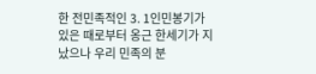한 전민족적인 3. 1인민봉기가 있은 때로부터 옹근 한세기가 지났으나 우리 민족의 분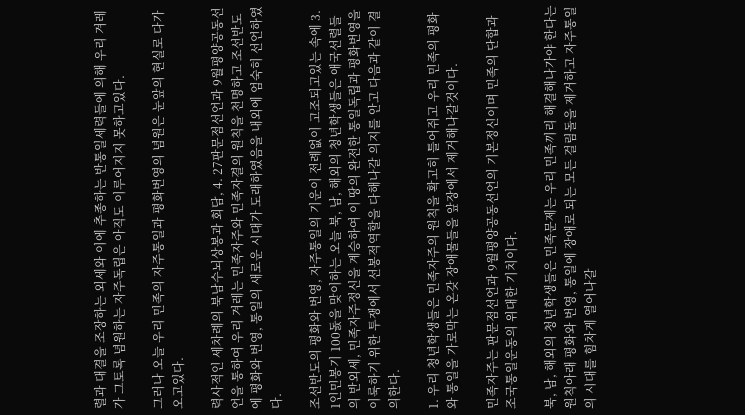렬과 대결을 조장하는 외세와 이에 추종하는 반통일세력들에 의해 우리 겨레가 그토록 념원하는 자주독립은 아직도 이루어지지 못하고있다.

그러나 오늘 우리 민족의 자주통일과 평화번영의 념원은 눈앞의 현실로 다가오고있다.

력사적인 세차례의 북남수뇌상봉과 회담, 4. 27판문점선언과 9월평양공동선언을 통하여 우리 겨레는 민족자주와 민족자결의 원칙을 천명하고 조선반도에 평화와 번영, 통일의 새로운 시대가 도래하였음을 내외에 엄숙히 선언하였다.

조선반도의 평화와 번영, 자주통일의 기운이 전례없이 고조되고있는 속에 3. 1인민봉기 100돐을 맞이하는 오늘 북, 남, 해외의 청년학생들은 애국선렬들의 반외세, 민족자주정신을 계승하여 이 땅의 완전한 통일독립과 평화번영을 이룩하기 위한 투쟁에서 선봉적역할을 다해나갈 의지를 안고 다음과 같이 결의한다.

1. 우리 청년학생들은 민족자주의 원칙을 확고히 틀어쥐고 우리 민족의 평화와 통일을 가로막는 온갖 장애물들을 앞장에서 제거해나갈것이다.

민족자주는 판문점선언과 9월평양공동선언의 기본정신이며 민족의 단합과 조국통일운동의 위대한 기치이다.

북, 남, 해외의 청년학생들은 민족문제는 우리 민족끼리 해결해나가야 한다는 원칙아래 평화와 번영, 통일에 장애로 되는 모든 걸림돌을 제거하고 자주통일의 시대를 힘차게 열어나갈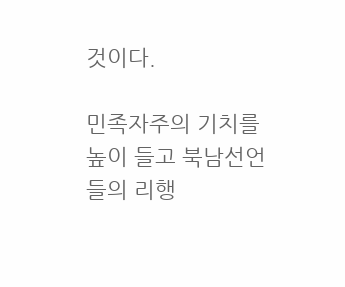것이다.

민족자주의 기치를 높이 들고 북남선언들의 리행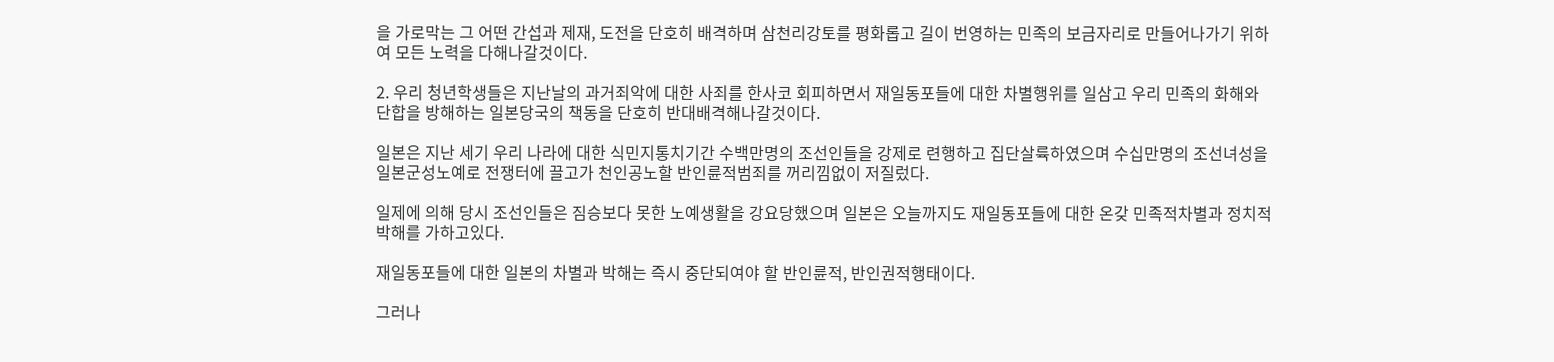을 가로막는 그 어떤 간섭과 제재, 도전을 단호히 배격하며 삼천리강토를 평화롭고 길이 번영하는 민족의 보금자리로 만들어나가기 위하여 모든 노력을 다해나갈것이다.

2. 우리 청년학생들은 지난날의 과거죄악에 대한 사죄를 한사코 회피하면서 재일동포들에 대한 차별행위를 일삼고 우리 민족의 화해와 단합을 방해하는 일본당국의 책동을 단호히 반대배격해나갈것이다.

일본은 지난 세기 우리 나라에 대한 식민지통치기간 수백만명의 조선인들을 강제로 련행하고 집단살륙하였으며 수십만명의 조선녀성을 일본군성노예로 전쟁터에 끌고가 천인공노할 반인륜적범죄를 꺼리낌없이 저질렀다.

일제에 의해 당시 조선인들은 짐승보다 못한 노예생활을 강요당했으며 일본은 오늘까지도 재일동포들에 대한 온갖 민족적차별과 정치적박해를 가하고있다.

재일동포들에 대한 일본의 차별과 박해는 즉시 중단되여야 할 반인륜적, 반인권적행태이다.

그러나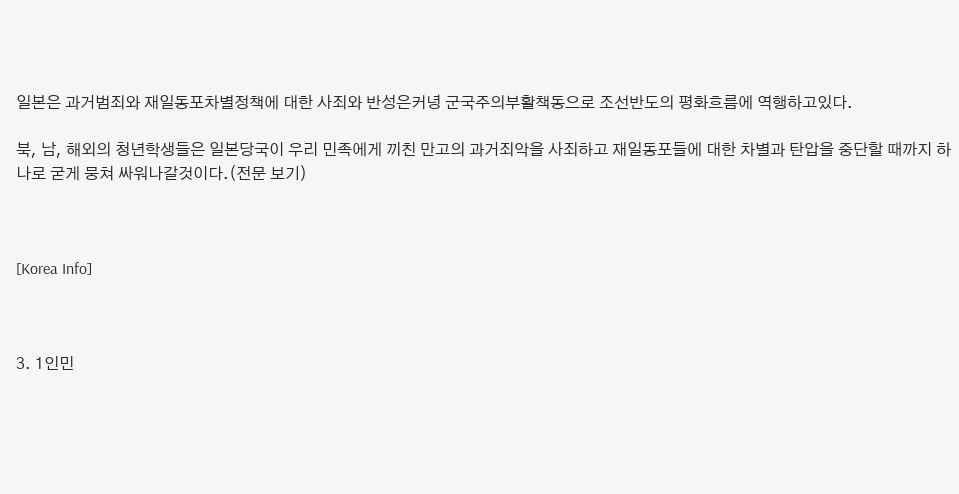일본은 과거범죄와 재일동포차별정책에 대한 사죄와 반성은커녕 군국주의부활책동으로 조선반도의 평화흐름에 역행하고있다.

북, 남, 해외의 청년학생들은 일본당국이 우리 민족에게 끼친 만고의 과거죄악을 사죄하고 재일동포들에 대한 차별과 탄압을 중단할 때까지 하나로 굳게 뭉쳐 싸워나갈것이다.(전문 보기)



[Korea Info]



3. 1인민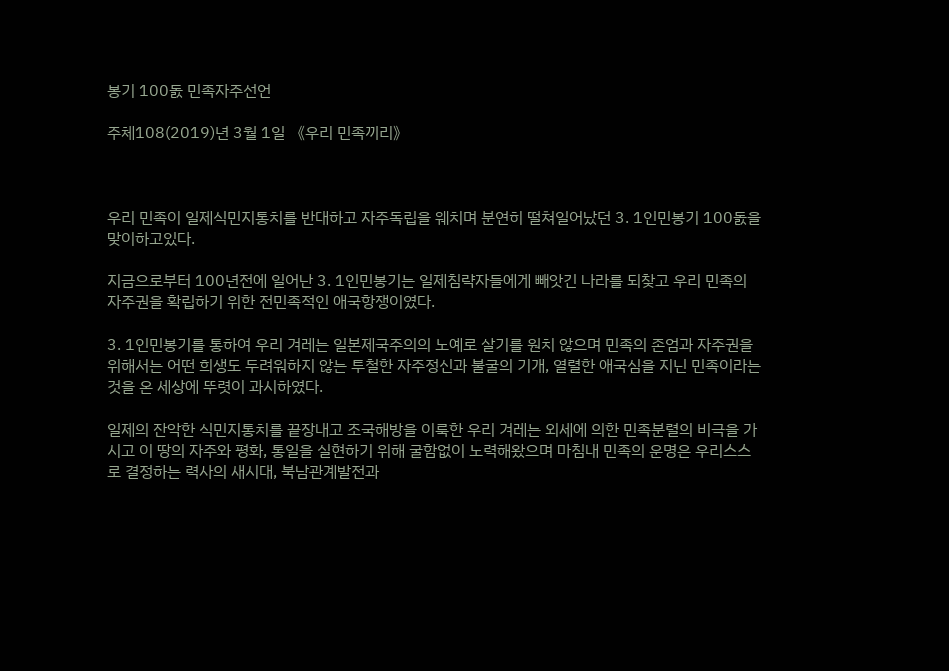봉기 100돐 민족자주선언

주체108(2019)년 3월 1일 《우리 민족끼리》



우리 민족이 일제식민지통치를 반대하고 자주독립을 웨치며 분연히 떨쳐일어났던 3. 1인민봉기 100돐을 맞이하고있다.

지금으로부터 100년전에 일어난 3. 1인민봉기는 일제침략자들에게 빼앗긴 나라를 되찾고 우리 민족의 자주권을 확립하기 위한 전민족적인 애국항쟁이였다.

3. 1인민봉기를 통하여 우리 겨레는 일본제국주의의 노예로 살기를 원치 않으며 민족의 존엄과 자주권을 위해서는 어떤 희생도 두려워하지 않는 투철한 자주정신과 불굴의 기개, 열렬한 애국심을 지닌 민족이라는것을 온 세상에 뚜렷이 과시하였다.

일제의 잔악한 식민지통치를 끝장내고 조국해방을 이룩한 우리 겨레는 외세에 의한 민족분렬의 비극을 가시고 이 땅의 자주와 평화, 통일을 실현하기 위해 굴함없이 노력해왔으며 마침내 민족의 운명은 우리스스로 결정하는 력사의 새시대, 북남관계발전과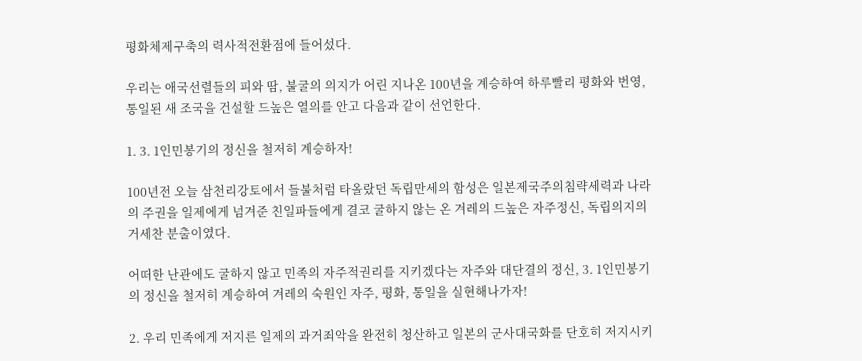평화체제구축의 력사적전환점에 들어섰다.

우리는 애국선렬들의 피와 땀, 불굴의 의지가 어린 지나온 100년을 계승하여 하루빨리 평화와 번영, 통일된 새 조국을 건설할 드높은 열의를 안고 다음과 같이 선언한다.

1. 3. 1인민봉기의 정신을 철저히 계승하자!

100년전 오늘 삼천리강토에서 들불처럼 타올랐던 독립만세의 함성은 일본제국주의침략세력과 나라의 주권을 일제에게 넘겨준 친일파들에게 결코 굴하지 않는 온 겨레의 드높은 자주정신, 독립의지의 거세찬 분출이였다.

어떠한 난관에도 굴하지 않고 민족의 자주적권리를 지키겠다는 자주와 대단결의 정신, 3. 1인민봉기의 정신을 철저히 계승하여 겨레의 숙원인 자주, 평화, 통일을 실현해나가자!

2. 우리 민족에게 저지른 일제의 과거죄악을 완전히 청산하고 일본의 군사대국화를 단호히 저지시키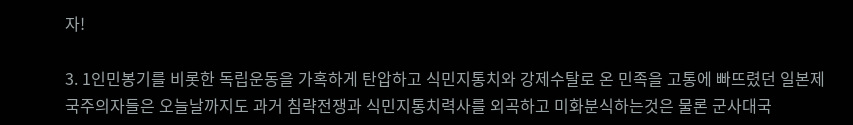자!

3. 1인민봉기를 비롯한 독립운동을 가혹하게 탄압하고 식민지통치와 강제수탈로 온 민족을 고통에 빠뜨렸던 일본제국주의자들은 오늘날까지도 과거 침략전쟁과 식민지통치력사를 외곡하고 미화분식하는것은 물론 군사대국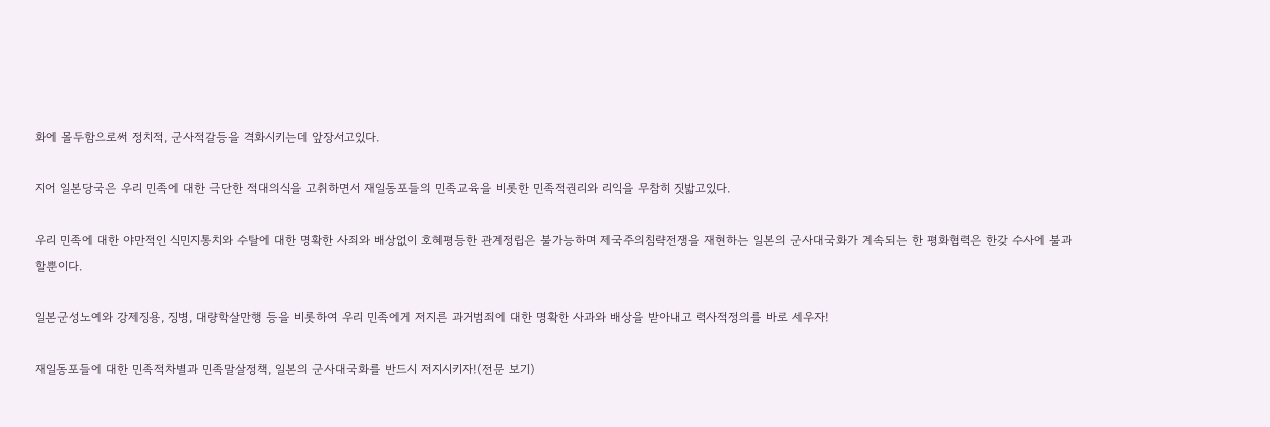화에 몰두함으로써 정치적, 군사적갈등을 격화시키는데 앞장서고있다.

지어 일본당국은 우리 민족에 대한 극단한 적대의식을 고취하면서 재일동포들의 민족교육을 비롯한 민족적권리와 리익을 무참히 짓밟고있다.

우리 민족에 대한 야만적인 식민지통치와 수탈에 대한 명확한 사죄와 배상없이 호혜평등한 관계정립은 불가능하며 제국주의침략전쟁을 재현하는 일본의 군사대국화가 계속되는 한 평화협력은 한갖 수사에 불과할뿐이다.

일본군성노예와 강제징용, 징병, 대량학살만행 등을 비롯하여 우리 민족에게 저지른 과거범죄에 대한 명확한 사과와 배상을 받아내고 력사적정의를 바로 세우자!

재일동포들에 대한 민족적차별과 민족말살정책, 일본의 군사대국화를 반드시 저지시키자!(전문 보기)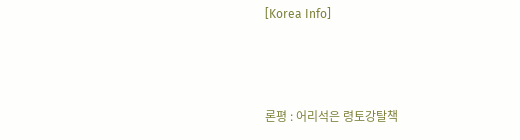[Korea Info]



론평 : 어리석은 령토강탈책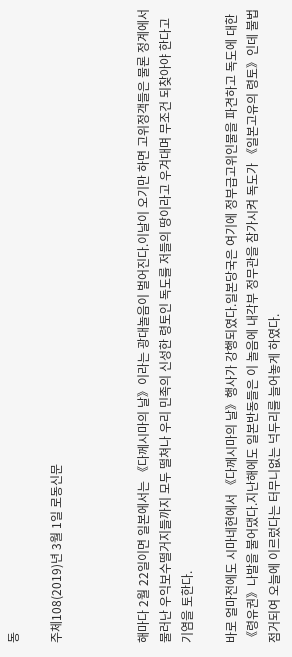동

주체108(2019)년 3월 1일 로동신문



해마다 2월 22일이면 일본에서는 《다께시마의 날》이라는 광대놀음이 벌어진다.이날이 오기만 하면 고위정객들은 물론 정계에서 물러난 우익보수떨거지들까지 모두 떨쳐나 우리 민족의 신성한 령토인 독도를 저들의 땅이라고 우겨대며 무조건 되찾아야 한다고 기염을 토한다.

바로 얼마전에도 시마네현에서 《다께시마의 날》행사가 강행되였다.일본당국은 여기에 정부급고위인물을 파견하고 독도에 대한 《령유권》나발을 불어댔다.지난해에도 일본반동들은 이 놀음에 내각부 정무관을 참가시켜 독도가 《일본고유의 령토》인데 불법점거되여 오늘에 이르렀다는 터무니없는 넉두리를 늘어놓게 하였다.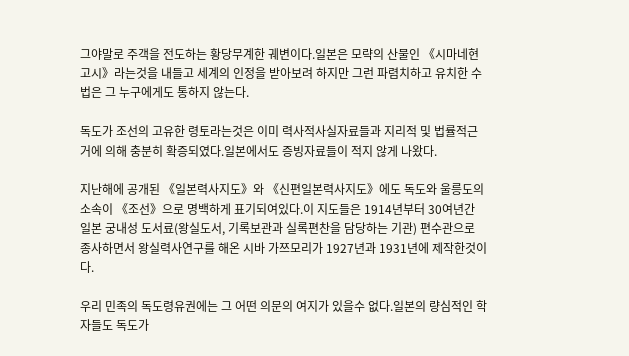그야말로 주객을 전도하는 황당무계한 궤변이다.일본은 모략의 산물인 《시마네현고시》라는것을 내들고 세계의 인정을 받아보려 하지만 그런 파렴치하고 유치한 수법은 그 누구에게도 통하지 않는다.

독도가 조선의 고유한 령토라는것은 이미 력사적사실자료들과 지리적 및 법률적근거에 의해 충분히 확증되였다.일본에서도 증빙자료들이 적지 않게 나왔다.

지난해에 공개된 《일본력사지도》와 《신편일본력사지도》에도 독도와 울릉도의 소속이 《조선》으로 명백하게 표기되여있다.이 지도들은 1914년부터 30여년간 일본 궁내성 도서료(왕실도서, 기록보관과 실록편찬을 담당하는 기관) 편수관으로 종사하면서 왕실력사연구를 해온 시바 가쯔모리가 1927년과 1931년에 제작한것이다.

우리 민족의 독도령유권에는 그 어떤 의문의 여지가 있을수 없다.일본의 량심적인 학자들도 독도가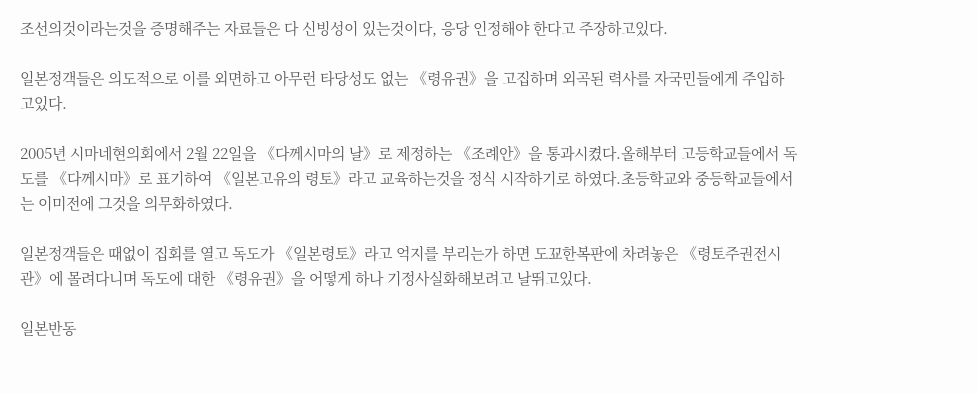조선의것이라는것을 증명해주는 자료들은 다 신빙성이 있는것이다, 응당 인정해야 한다고 주장하고있다.

일본정객들은 의도적으로 이를 외면하고 아무런 타당성도 없는 《령유권》을 고집하며 외곡된 력사를 자국민들에게 주입하고있다.

2005년 시마네현의회에서 2월 22일을 《다께시마의 날》로 제정하는 《조례안》을 통과시켰다.올해부터 고등학교들에서 독도를 《다께시마》로 표기하여 《일본고유의 령토》라고 교육하는것을 정식 시작하기로 하였다.초등학교와 중등학교들에서는 이미전에 그것을 의무화하였다.

일본정객들은 때없이 집회를 열고 독도가 《일본령토》라고 억지를 부리는가 하면 도꾜한복판에 차려놓은 《령토주권전시관》에 몰려다니며 독도에 대한 《령유권》을 어떻게 하나 기정사실화해보려고 날뛰고있다.

일본반동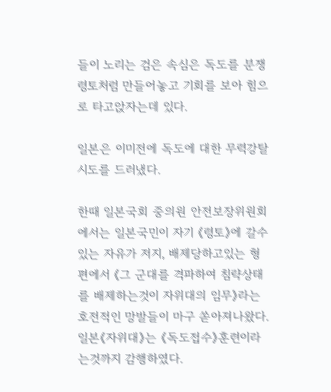들이 노리는 검은 속심은 독도를 분쟁령토처럼 만들어놓고 기회를 보아 힘으로 타고앉자는데 있다.

일본은 이미전에 독도에 대한 무력강탈시도를 드러냈다.

한때 일본국회 중의원 안전보장위원회에서는 일본국민이 자기 《령토》에 갈수 있는 자유가 저지, 배제당하고있는 형편에서 《그 군대를 격파하여 침략상태를 배제하는것이 자위대의 임무》라는 호전적인 망발들이 마구 쏟아져나왔다.일본《자위대》는 《독도접수》훈련이라는것까지 감행하였다.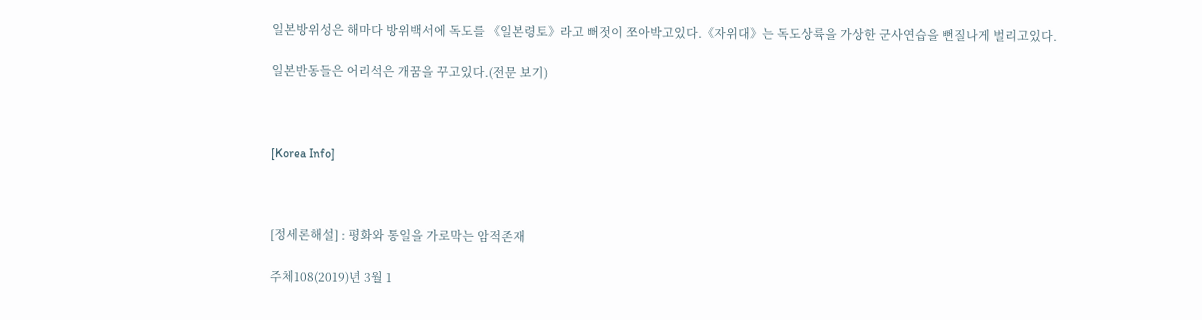일본방위성은 해마다 방위백서에 독도를 《일본령토》라고 뻐젓이 쪼아박고있다.《자위대》는 독도상륙을 가상한 군사연습을 뻔질나게 벌리고있다.

일본반동들은 어리석은 개꿈을 꾸고있다.(전문 보기)



[Korea Info]



[정세론해설] : 평화와 통일을 가로막는 암적존재

주체108(2019)년 3월 1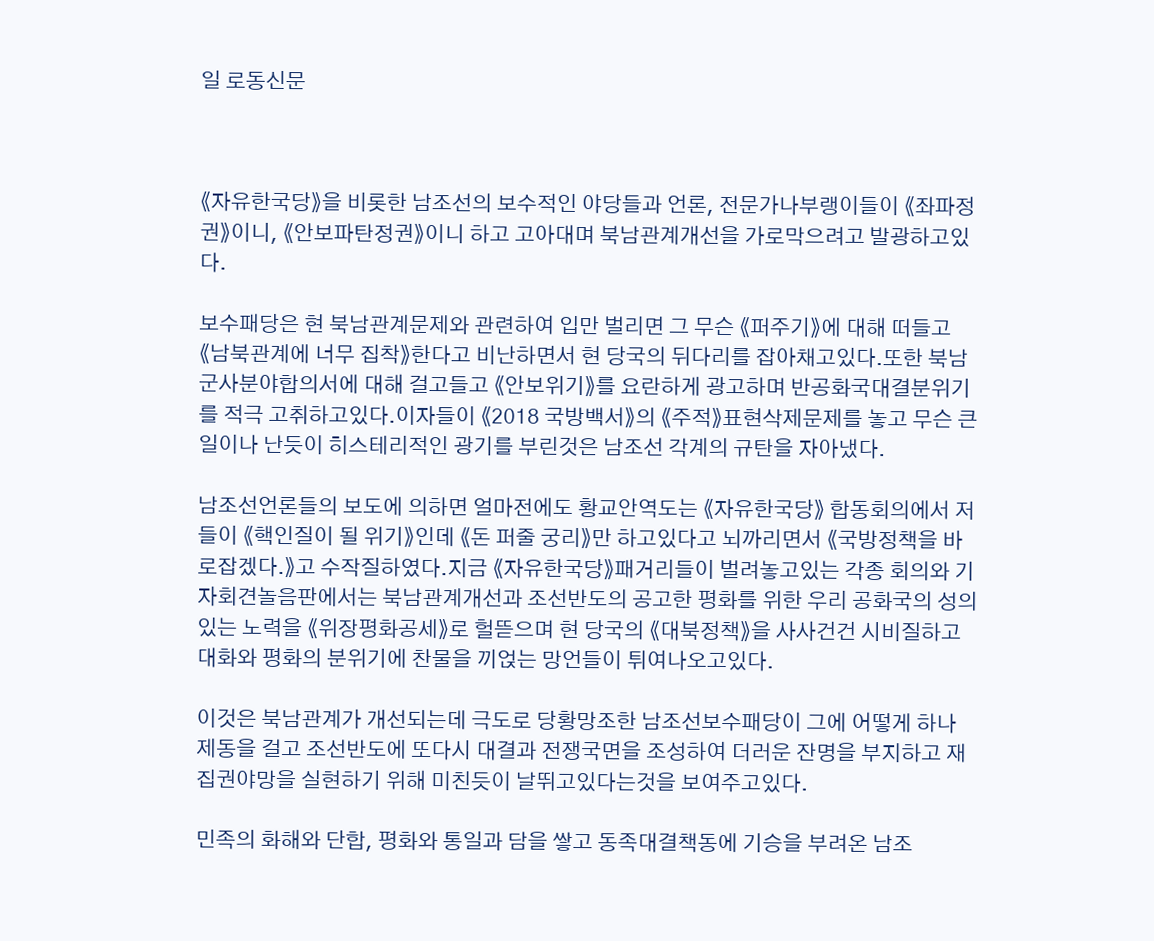일 로동신문



《자유한국당》을 비롯한 남조선의 보수적인 야당들과 언론, 전문가나부랭이들이 《좌파정권》이니, 《안보파탄정권》이니 하고 고아대며 북남관계개선을 가로막으려고 발광하고있다.

보수패당은 현 북남관계문제와 관련하여 입만 벌리면 그 무슨 《퍼주기》에 대해 떠들고 《남북관계에 너무 집착》한다고 비난하면서 현 당국의 뒤다리를 잡아채고있다.또한 북남군사분야합의서에 대해 걸고들고 《안보위기》를 요란하게 광고하며 반공화국대결분위기를 적극 고취하고있다.이자들이 《2018 국방백서》의 《주적》표현삭제문제를 놓고 무슨 큰일이나 난듯이 히스테리적인 광기를 부린것은 남조선 각계의 규탄을 자아냈다.

남조선언론들의 보도에 의하면 얼마전에도 황교안역도는 《자유한국당》 합동회의에서 저들이 《핵인질이 될 위기》인데 《돈 퍼줄 궁리》만 하고있다고 뇌까리면서 《국방정책을 바로잡겠다.》고 수작질하였다.지금 《자유한국당》패거리들이 벌려놓고있는 각종 회의와 기자회견놀음판에서는 북남관계개선과 조선반도의 공고한 평화를 위한 우리 공화국의 성의있는 노력을 《위장평화공세》로 헐뜯으며 현 당국의 《대북정책》을 사사건건 시비질하고 대화와 평화의 분위기에 찬물을 끼얹는 망언들이 튀여나오고있다.

이것은 북남관계가 개선되는데 극도로 당황망조한 남조선보수패당이 그에 어떻게 하나 제동을 걸고 조선반도에 또다시 대결과 전쟁국면을 조성하여 더러운 잔명을 부지하고 재집권야망을 실현하기 위해 미친듯이 날뛰고있다는것을 보여주고있다.

민족의 화해와 단합, 평화와 통일과 담을 쌓고 동족대결책동에 기승을 부려온 남조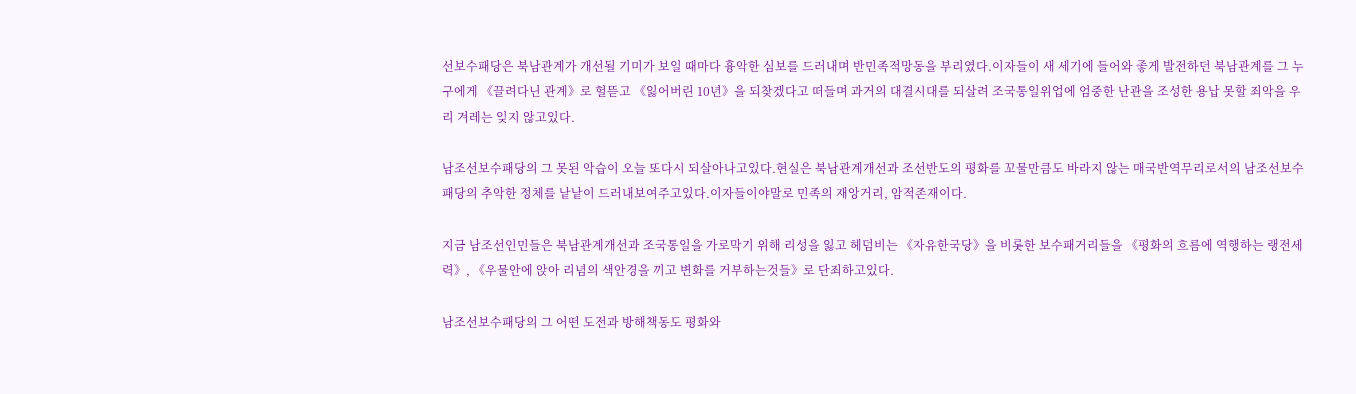선보수패당은 북남관계가 개선될 기미가 보일 때마다 흉악한 심보를 드러내며 반민족적망동을 부리였다.이자들이 새 세기에 들어와 좋게 발전하던 북남관계를 그 누구에게 《끌려다닌 관계》로 헐뜯고 《잃어버린 10년》을 되찾겠다고 떠들며 과거의 대결시대를 되살려 조국통일위업에 엄중한 난관을 조성한 용납 못할 죄악을 우리 겨레는 잊지 않고있다.

남조선보수패당의 그 못된 악습이 오늘 또다시 되살아나고있다.현실은 북남관계개선과 조선반도의 평화를 꼬물만큼도 바라지 않는 매국반역무리로서의 남조선보수패당의 추악한 정체를 낱낱이 드러내보여주고있다.이자들이야말로 민족의 재앙거리, 암적존재이다.

지금 남조선인민들은 북남관계개선과 조국통일을 가로막기 위해 리성을 잃고 헤덤비는 《자유한국당》을 비롯한 보수패거리들을 《평화의 흐름에 역행하는 랭전세력》, 《우물안에 앉아 리념의 색안경을 끼고 변화를 거부하는것들》로 단죄하고있다.

남조선보수패당의 그 어떤 도전과 방해책동도 평화와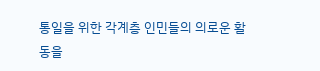통일을 위한 각계층 인민들의 의로운 활동을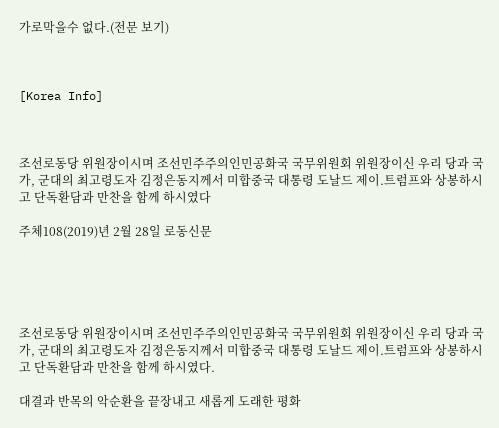가로막을수 없다.(전문 보기)



[Korea Info]



조선로동당 위원장이시며 조선민주주의인민공화국 국무위원회 위원장이신 우리 당과 국가, 군대의 최고령도자 김정은동지께서 미합중국 대통령 도날드 제이.트럼프와 상봉하시고 단독환담과 만찬을 함께 하시였다

주체108(2019)년 2월 28일 로동신문





조선로동당 위원장이시며 조선민주주의인민공화국 국무위원회 위원장이신 우리 당과 국가, 군대의 최고령도자 김정은동지께서 미합중국 대통령 도날드 제이.트럼프와 상봉하시고 단독환담과 만찬을 함께 하시였다.

대결과 반목의 악순환을 끝장내고 새롭게 도래한 평화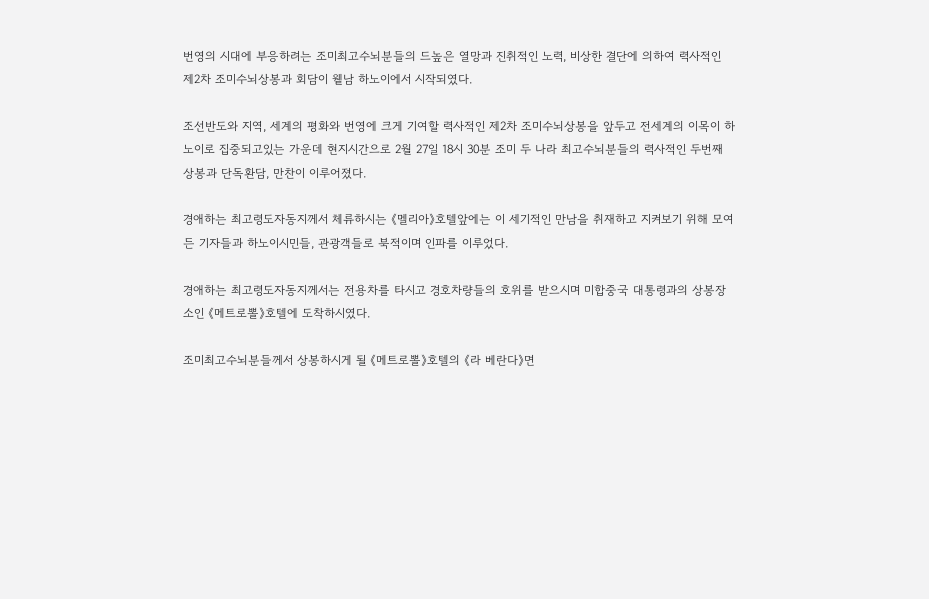번영의 시대에 부응하려는 조미최고수뇌분들의 드높은 열망과 진취적인 노력, 비상한 결단에 의하여 력사적인 제2차 조미수뇌상봉과 회담이 윁남 하노이에서 시작되였다.

조선반도와 지역, 세계의 평화와 번영에 크게 기여할 력사적인 제2차 조미수뇌상봉을 앞두고 전세계의 이목이 하노이로 집중되고있는 가운데 현지시간으로 2월 27일 18시 30분 조미 두 나라 최고수뇌분들의 력사적인 두번째 상봉과 단독환담, 만찬이 이루어졌다.

경애하는 최고령도자동지께서 체류하시는 《멜리아》호텔앞에는 이 세기적인 만남을 취재하고 지켜보기 위해 모여든 기자들과 하노이시민들, 관광객들로 북적이며 인파를 이루었다.

경애하는 최고령도자동지께서는 전용차를 타시고 경호차량들의 호위를 받으시며 미합중국 대통령과의 상봉장소인 《메트로뽈》호텔에 도착하시였다.

조미최고수뇌분들께서 상봉하시게 될 《메트로뽈》호텔의 《라 베란다》면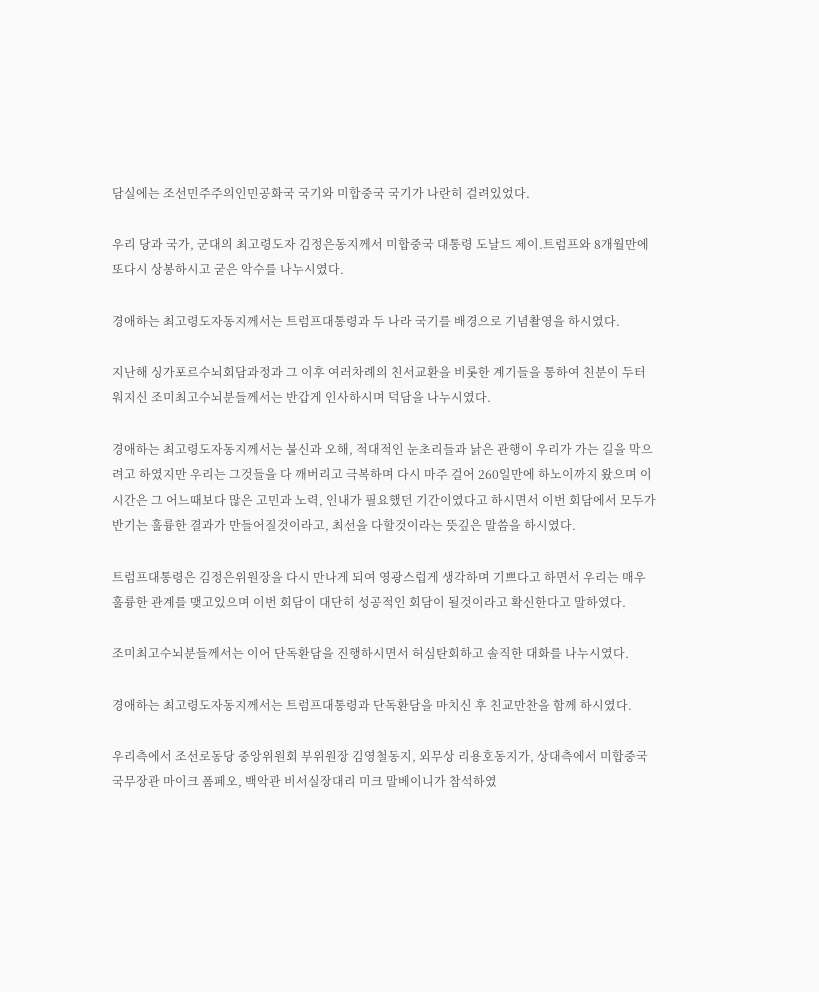담실에는 조선민주주의인민공화국 국기와 미합중국 국기가 나란히 걸려있었다.

우리 당과 국가, 군대의 최고령도자 김정은동지께서 미합중국 대통령 도날드 제이.트럼프와 8개월만에 또다시 상봉하시고 굳은 악수를 나누시였다.

경애하는 최고령도자동지께서는 트럼프대통령과 두 나라 국기를 배경으로 기념촬영을 하시였다.

지난해 싱가포르수뇌회담과정과 그 이후 여러차례의 친서교환을 비롯한 계기들을 통하여 친분이 두터워지신 조미최고수뇌분들께서는 반갑게 인사하시며 덕담을 나누시였다.

경애하는 최고령도자동지께서는 불신과 오해, 적대적인 눈초리들과 낡은 관행이 우리가 가는 길을 막으려고 하였지만 우리는 그것들을 다 깨버리고 극복하며 다시 마주 걸어 260일만에 하노이까지 왔으며 이 시간은 그 어느때보다 많은 고민과 노력, 인내가 필요했던 기간이였다고 하시면서 이번 회담에서 모두가 반기는 훌륭한 결과가 만들어질것이라고, 최선을 다할것이라는 뜻깊은 말씀을 하시였다.

트럼프대통령은 김정은위원장을 다시 만나게 되여 영광스럽게 생각하며 기쁘다고 하면서 우리는 매우 훌륭한 관계를 맺고있으며 이번 회담이 대단히 성공적인 회담이 될것이라고 확신한다고 말하였다.

조미최고수뇌분들께서는 이어 단독환담을 진행하시면서 허심탄회하고 솔직한 대화를 나누시였다.

경애하는 최고령도자동지께서는 트럼프대통령과 단독환담을 마치신 후 친교만찬을 함께 하시였다.

우리측에서 조선로동당 중앙위원회 부위원장 김영철동지, 외무상 리용호동지가, 상대측에서 미합중국 국무장관 마이크 폼페오, 백악관 비서실장대리 미크 말베이니가 참석하였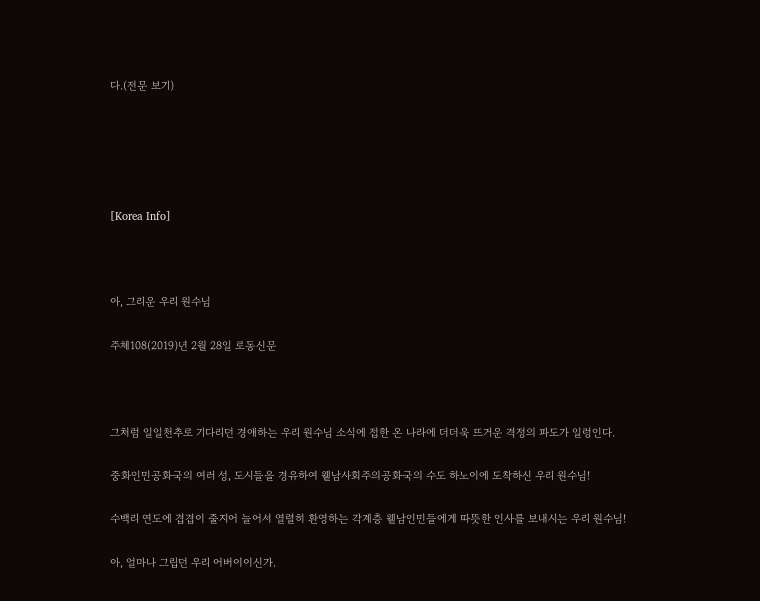다.(전문 보기)





[Korea Info]



아, 그리운 우리 원수님

주체108(2019)년 2월 28일 로동신문



그처럼 일일천추로 기다리던 경애하는 우리 원수님 소식에 접한 온 나라에 더더욱 뜨거운 격정의 파도가 일렁인다.

중화인민공화국의 여러 성, 도시들을 경유하여 윁남사회주의공화국의 수도 하노이에 도착하신 우리 원수님!

수백리 연도에 겹겹이 줄지어 늘어서 열렬히 환영하는 각계층 윁남인민들에게 따뜻한 인사를 보내시는 우리 원수님!

아, 얼마나 그립던 우리 어버이이신가.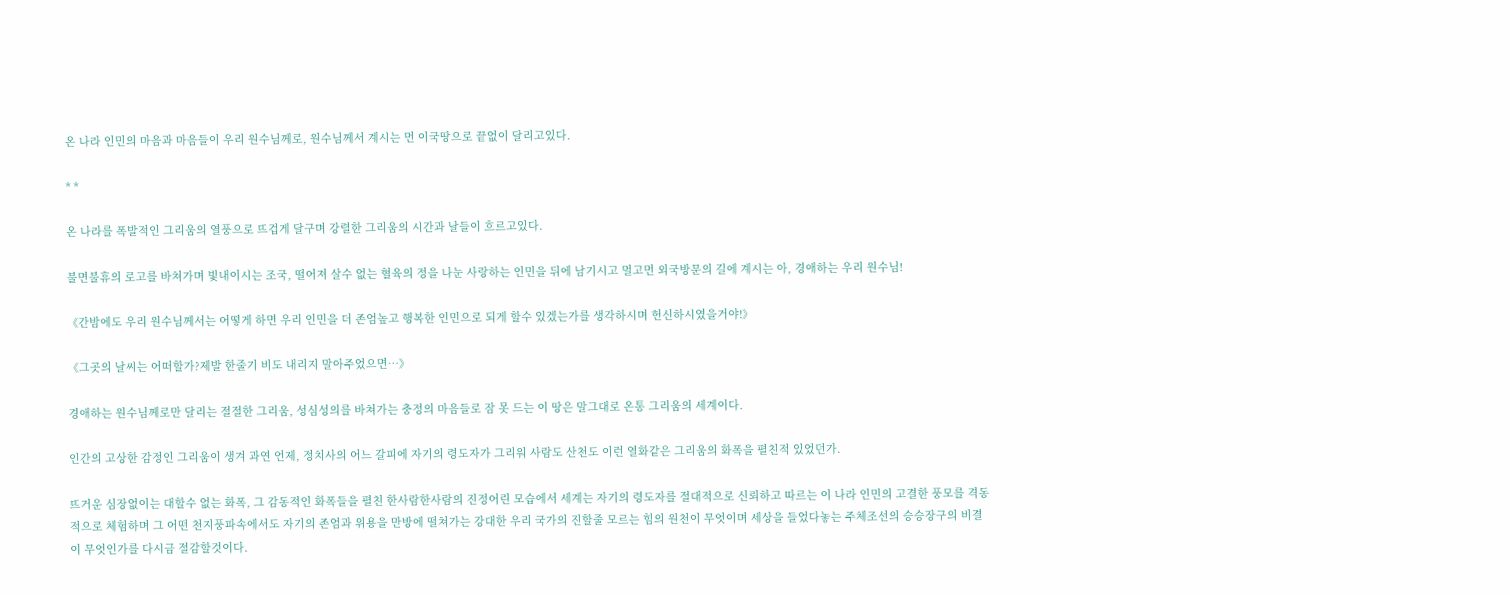온 나라 인민의 마음과 마음들이 우리 원수님께로, 원수님께서 계시는 먼 이국땅으로 끝없이 달리고있다.

* *

온 나라를 폭발적인 그리움의 열풍으로 뜨겁게 달구며 강렬한 그리움의 시간과 날들이 흐르고있다.

불면불휴의 로고를 바쳐가며 빛내이시는 조국, 떨어져 살수 없는 혈육의 정을 나눈 사랑하는 인민을 뒤에 남기시고 멀고먼 외국방문의 길에 계시는 아, 경애하는 우리 원수님!

《간밤에도 우리 원수님께서는 어떻게 하면 우리 인민을 더 존엄높고 행복한 인민으로 되게 할수 있겠는가를 생각하시며 헌신하시였을거야!》

《그곳의 날씨는 어떠할가?제발 한줄기 비도 내리지 말아주었으면…》

경애하는 원수님께로만 달리는 절절한 그리움, 성심성의를 바쳐가는 충정의 마음들로 잠 못 드는 이 땅은 말그대로 온통 그리움의 세계이다.

인간의 고상한 감정인 그리움이 생겨 과연 언제, 정치사의 어느 갈피에 자기의 령도자가 그리워 사람도 산천도 이런 열화같은 그리움의 화폭을 펼친적 있었던가.

뜨거운 심장없이는 대할수 없는 화폭, 그 감동적인 화폭들을 펼친 한사람한사람의 진정어린 모습에서 세계는 자기의 령도자를 절대적으로 신뢰하고 따르는 이 나라 인민의 고결한 풍모를 격동적으로 체험하며 그 어떤 천지풍파속에서도 자기의 존엄과 위용을 만방에 떨쳐가는 강대한 우리 국가의 진할줄 모르는 힘의 원천이 무엇이며 세상을 들었다놓는 주체조선의 승승장구의 비결이 무엇인가를 다시금 절감할것이다.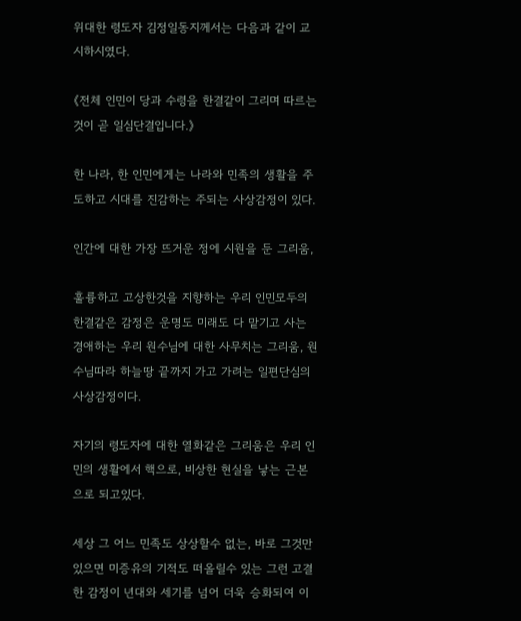위대한 령도자 김정일동지께서는 다음과 같이 교시하시였다.

《전체 인민이 당과 수령을 한결같이 그리며 따르는것이 곧 일심단결입니다.》

한 나라, 한 인민에게는 나라와 민족의 생활을 주도하고 시대를 진감하는 주되는 사상감정이 있다.

인간에 대한 가장 뜨거운 정에 시원을 둔 그리움,

훌륭하고 고상한것을 지향하는 우리 인민모두의 한결같은 감정은 운명도 미래도 다 맡기고 사는 경애하는 우리 원수님에 대한 사무치는 그리움, 원수님따라 하늘땅 끝까지 가고 가려는 일편단심의 사상감정이다.

자기의 령도자에 대한 열화같은 그리움은 우리 인민의 생활에서 핵으로, 비상한 현실을 낳는 근본으로 되고있다.

세상 그 어느 민족도 상상할수 없는, 바로 그것만 있으면 미증유의 기적도 떠올릴수 있는 그런 고결한 감정이 년대와 세기를 넘어 더욱 승화되여 이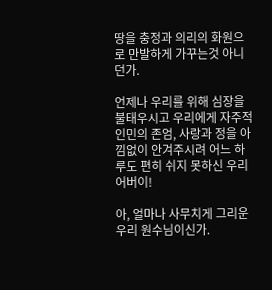땅을 충정과 의리의 화원으로 만발하게 가꾸는것 아니던가.

언제나 우리를 위해 심장을 불태우시고 우리에게 자주적인민의 존엄, 사랑과 정을 아낌없이 안겨주시려 어느 하루도 편히 쉬지 못하신 우리 어버이!

아, 얼마나 사무치게 그리운 우리 원수님이신가.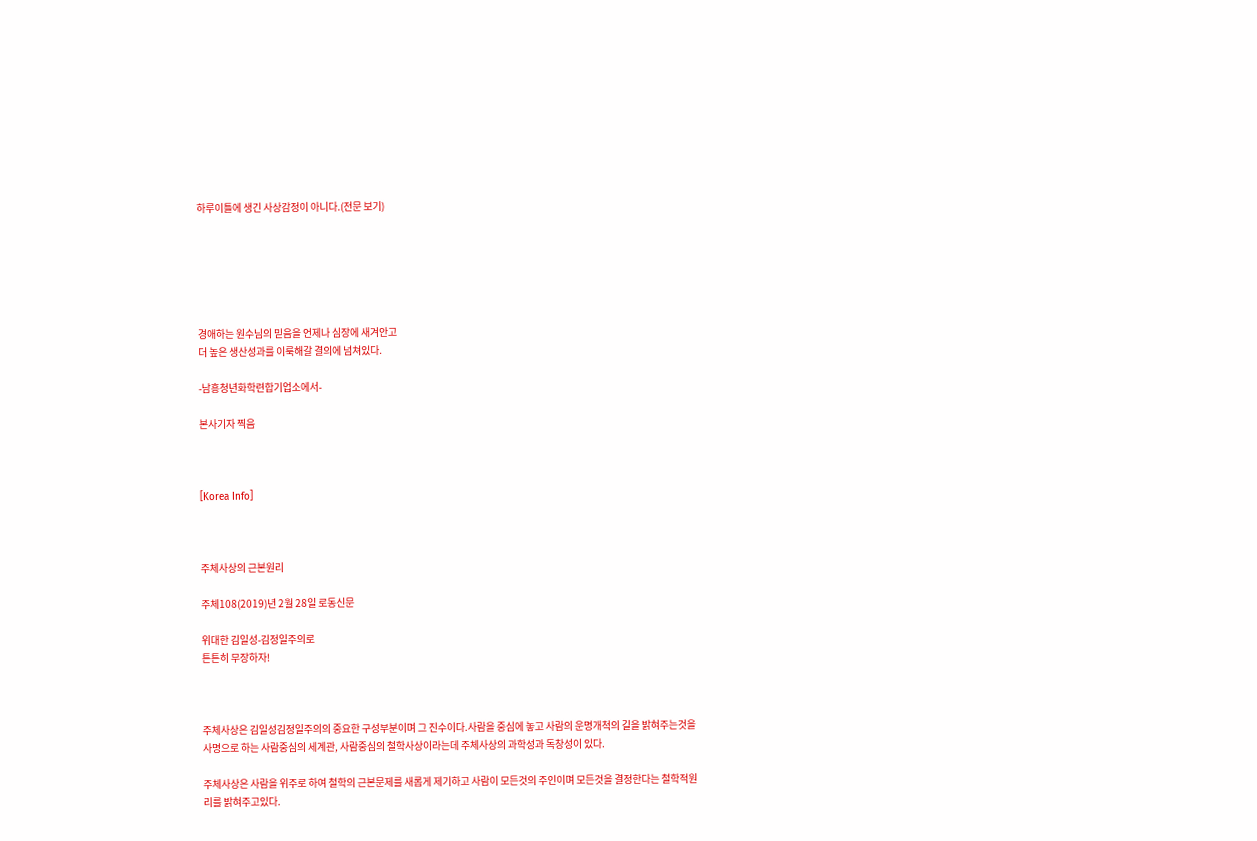하루이틀에 생긴 사상감정이 아니다.(전문 보기)






경애하는 원수님의 믿음을 언제나 심장에 새겨안고
더 높은 생산성과를 이룩해갈 결의에 넘쳐있다.

-남흥청년화학련합기업소에서-

본사기자 찍음



[Korea Info]



주체사상의 근본원리

주체108(2019)년 2월 28일 로동신문

위대한 김일성-김정일주의로
튼튼히 무장하자!



주체사상은 김일성김정일주의의 중요한 구성부분이며 그 진수이다.사람을 중심에 놓고 사람의 운명개척의 길을 밝혀주는것을 사명으로 하는 사람중심의 세계관, 사람중심의 철학사상이라는데 주체사상의 과학성과 독창성이 있다.

주체사상은 사람을 위주로 하여 철학의 근본문제를 새롭게 제기하고 사람이 모든것의 주인이며 모든것을 결정한다는 철학적원리를 밝혀주고있다.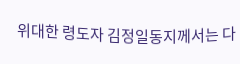위대한 령도자 김정일동지께서는 다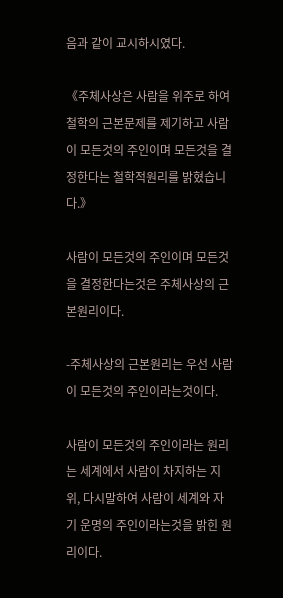음과 같이 교시하시였다.

《주체사상은 사람을 위주로 하여 철학의 근본문제를 제기하고 사람이 모든것의 주인이며 모든것을 결정한다는 철학적원리를 밝혔습니다.》

사람이 모든것의 주인이며 모든것을 결정한다는것은 주체사상의 근본원리이다.

-주체사상의 근본원리는 우선 사람이 모든것의 주인이라는것이다.

사람이 모든것의 주인이라는 원리는 세계에서 사람이 차지하는 지위, 다시말하여 사람이 세계와 자기 운명의 주인이라는것을 밝힌 원리이다.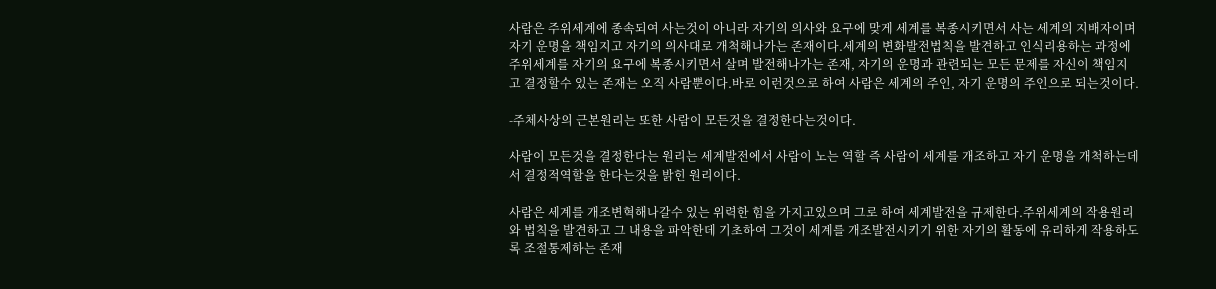사람은 주위세계에 종속되여 사는것이 아니라 자기의 의사와 요구에 맞게 세계를 복종시키면서 사는 세계의 지배자이며 자기 운명을 책임지고 자기의 의사대로 개척해나가는 존재이다.세계의 변화발전법칙을 발견하고 인식리용하는 과정에 주위세계를 자기의 요구에 복종시키면서 살며 발전해나가는 존재, 자기의 운명과 관련되는 모든 문제를 자신이 책임지고 결정할수 있는 존재는 오직 사람뿐이다.바로 이런것으로 하여 사람은 세계의 주인, 자기 운명의 주인으로 되는것이다.

-주체사상의 근본원리는 또한 사람이 모든것을 결정한다는것이다.

사람이 모든것을 결정한다는 원리는 세계발전에서 사람이 노는 역할 즉 사람이 세계를 개조하고 자기 운명을 개척하는데서 결정적역할을 한다는것을 밝힌 원리이다.

사람은 세계를 개조변혁해나갈수 있는 위력한 힘을 가지고있으며 그로 하여 세계발전을 규제한다.주위세계의 작용원리와 법칙을 발견하고 그 내용을 파악한데 기초하여 그것이 세계를 개조발전시키기 위한 자기의 활동에 유리하게 작용하도록 조절통제하는 존재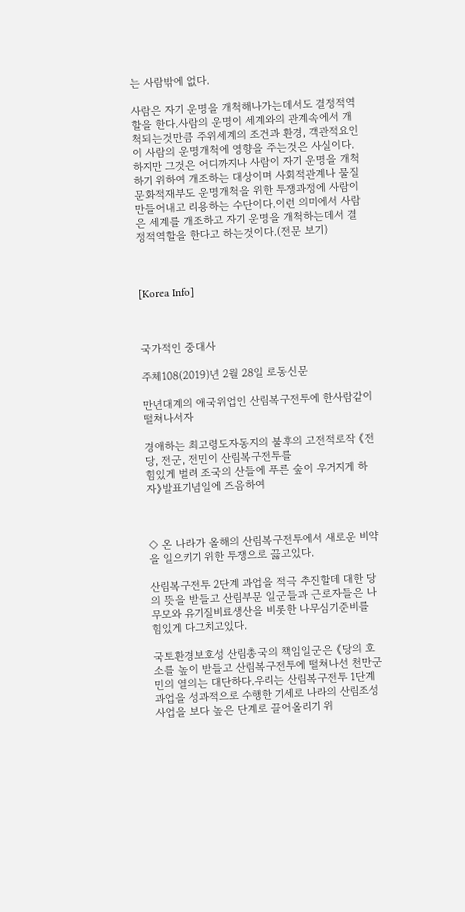는 사람밖에 없다.

사람은 자기 운명을 개척해나가는데서도 결정적역할을 한다.사람의 운명이 세계와의 관계속에서 개척되는것만큼 주위세계의 조건과 환경, 객관적요인이 사람의 운명개척에 영향을 주는것은 사실이다.하지만 그것은 어디까지나 사람이 자기 운명을 개척하기 위하여 개조하는 대상이며 사회적관계나 물질문화적재부도 운명개척을 위한 투쟁과정에 사람이 만들어내고 리용하는 수단이다.이런 의미에서 사람은 세계를 개조하고 자기 운명을 개척하는데서 결정적역할을 한다고 하는것이다.(전문 보기)



[Korea Info]



국가적인 중대사

주체108(2019)년 2월 28일 로동신문

만년대계의 애국위업인 산림복구전투에 한사람같이 떨쳐나서자

경애하는 최고령도자동지의 불후의 고전적로작 《전당, 전군, 전민이 산림복구전투를
힘있게 벌려 조국의 산들에 푸른 숲이 우거지게 하자》발표기념일에 즈음하여



◇ 온 나라가 올해의 산림복구전투에서 새로운 비약을 일으키기 위한 투쟁으로 끓고있다.

산림복구전투 2단계 과업을 적극 추진할데 대한 당의 뜻을 받들고 산림부문 일군들과 근로자들은 나무모와 유기질비료생산을 비롯한 나무심기준비를 힘있게 다그치고있다.

국토환경보호성 산림총국의 책임일군은 《당의 호소를 높이 받들고 산림복구전투에 떨쳐나선 천만군민의 열의는 대단하다.우리는 산림복구전투 1단계 과업을 성과적으로 수행한 기세로 나라의 산림조성사업을 보다 높은 단계로 끌어올리기 위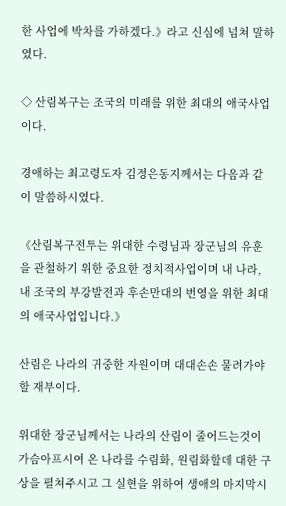한 사업에 박차를 가하겠다.》라고 신심에 넘쳐 말하였다.

◇ 산림복구는 조국의 미래를 위한 최대의 애국사업이다.

경애하는 최고령도자 김정은동지께서는 다음과 같이 말씀하시였다.

《산림복구전투는 위대한 수령님과 장군님의 유훈을 관철하기 위한 중요한 정치적사업이며 내 나라, 내 조국의 부강발전과 후손만대의 번영을 위한 최대의 애국사업입니다.》

산림은 나라의 귀중한 자원이며 대대손손 물려가야 할 재부이다.

위대한 장군님께서는 나라의 산림이 줄어드는것이 가슴아프시여 온 나라를 수림화, 원림화할데 대한 구상을 펼쳐주시고 그 실현을 위하여 생애의 마지막시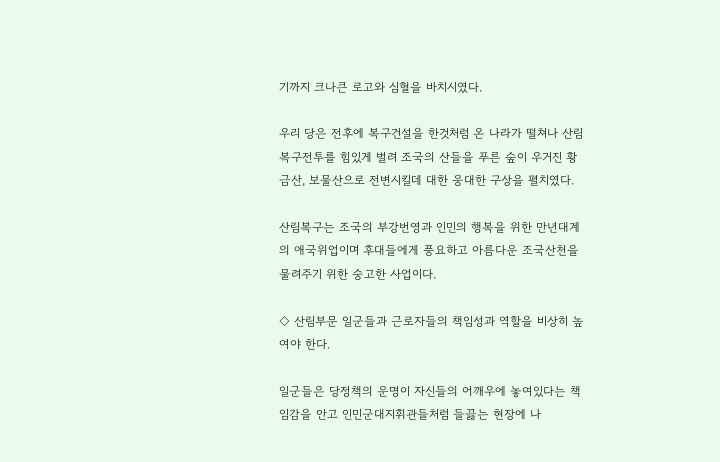기까지 크나큰 로고와 심혈을 바치시였다.

우리 당은 전후에 복구건설을 한것처럼 온 나라가 떨쳐나 산림복구전투를 힘있게 벌려 조국의 산들을 푸른 숲이 우거진 황금산, 보물산으로 전변시킬데 대한 웅대한 구상을 펼치였다.

산림복구는 조국의 부강번영과 인민의 행복을 위한 만년대계의 애국위업이며 후대들에게 풍요하고 아름다운 조국산천을 물려주기 위한 숭고한 사업이다.

◇ 산림부문 일군들과 근로자들의 책임성과 역할을 비상히 높여야 한다.

일군들은 당정책의 운명이 자신들의 어깨우에 놓여있다는 책임감을 안고 인민군대지휘관들처럼 들끓는 현장에 나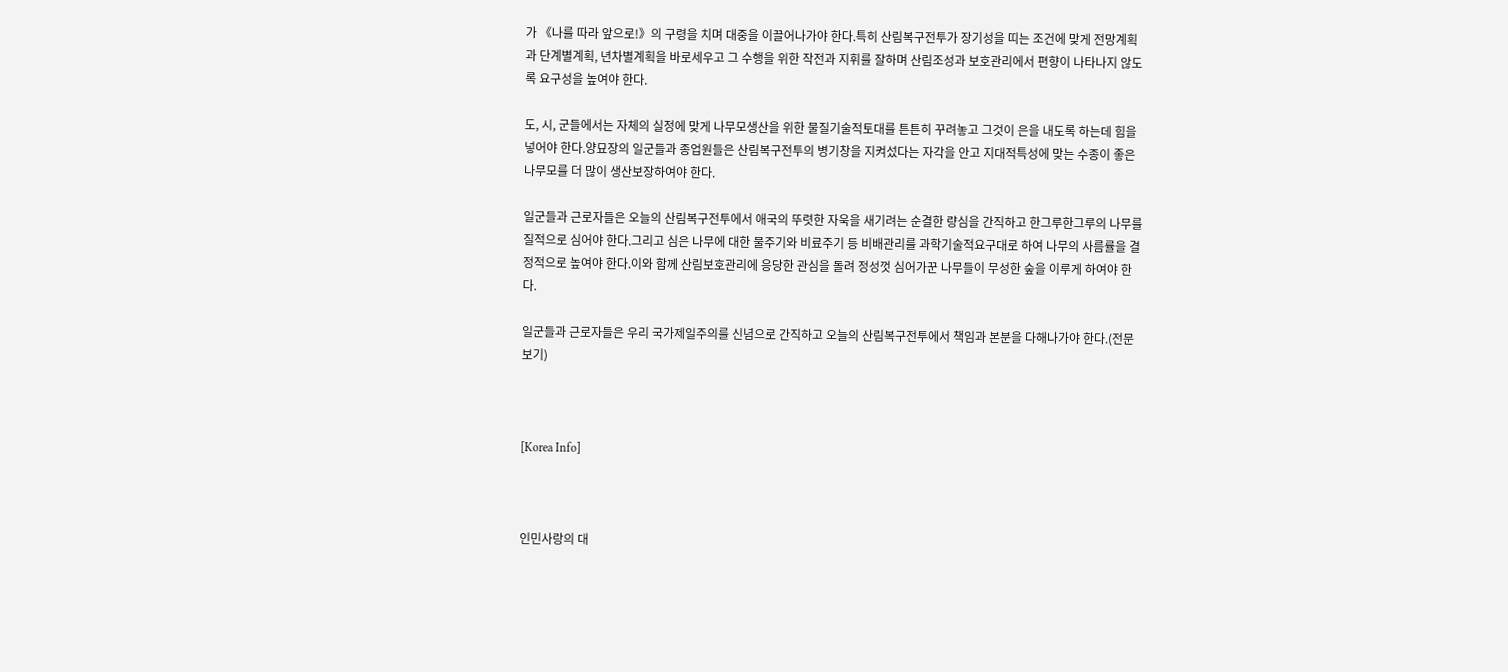가 《나를 따라 앞으로!》의 구령을 치며 대중을 이끌어나가야 한다.특히 산림복구전투가 장기성을 띠는 조건에 맞게 전망계획과 단계별계획, 년차별계획을 바로세우고 그 수행을 위한 작전과 지휘를 잘하며 산림조성과 보호관리에서 편향이 나타나지 않도록 요구성을 높여야 한다.

도, 시, 군들에서는 자체의 실정에 맞게 나무모생산을 위한 물질기술적토대를 튼튼히 꾸려놓고 그것이 은을 내도록 하는데 힘을 넣어야 한다.양묘장의 일군들과 종업원들은 산림복구전투의 병기창을 지켜섰다는 자각을 안고 지대적특성에 맞는 수종이 좋은 나무모를 더 많이 생산보장하여야 한다.

일군들과 근로자들은 오늘의 산림복구전투에서 애국의 뚜렷한 자욱을 새기려는 순결한 량심을 간직하고 한그루한그루의 나무를 질적으로 심어야 한다.그리고 심은 나무에 대한 물주기와 비료주기 등 비배관리를 과학기술적요구대로 하여 나무의 사름률을 결정적으로 높여야 한다.이와 함께 산림보호관리에 응당한 관심을 돌려 정성껏 심어가꾼 나무들이 무성한 숲을 이루게 하여야 한다.

일군들과 근로자들은 우리 국가제일주의를 신념으로 간직하고 오늘의 산림복구전투에서 책임과 본분을 다해나가야 한다.(전문 보기)



[Korea Info]



인민사랑의 대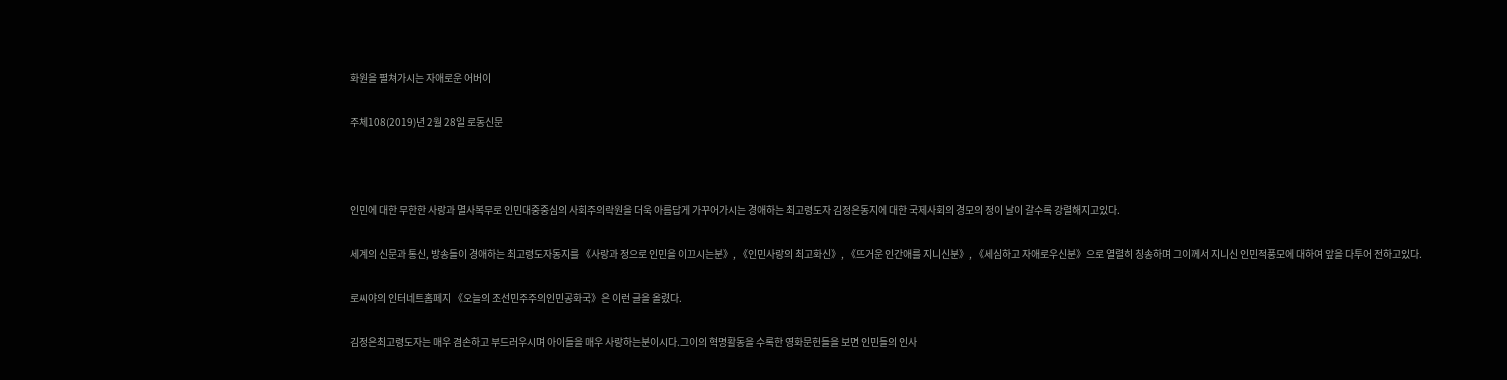화원을 펼쳐가시는 자애로운 어버이

주체108(2019)년 2월 28일 로동신문



인민에 대한 무한한 사랑과 멸사복무로 인민대중중심의 사회주의락원을 더욱 아름답게 가꾸어가시는 경애하는 최고령도자 김정은동지에 대한 국제사회의 경모의 정이 날이 갈수록 강렬해지고있다.

세계의 신문과 통신, 방송들이 경애하는 최고령도자동지를 《사랑과 정으로 인민을 이끄시는분》, 《인민사랑의 최고화신》, 《뜨거운 인간애를 지니신분》, 《세심하고 자애로우신분》으로 열렬히 칭송하며 그이께서 지니신 인민적풍모에 대하여 앞을 다투어 전하고있다.

로씨야의 인터네트홈페지 《오늘의 조선민주주의인민공화국》은 이런 글을 올렸다.

김정은최고령도자는 매우 겸손하고 부드러우시며 아이들을 매우 사랑하는분이시다.그이의 혁명활동을 수록한 영화문헌들을 보면 인민들의 인사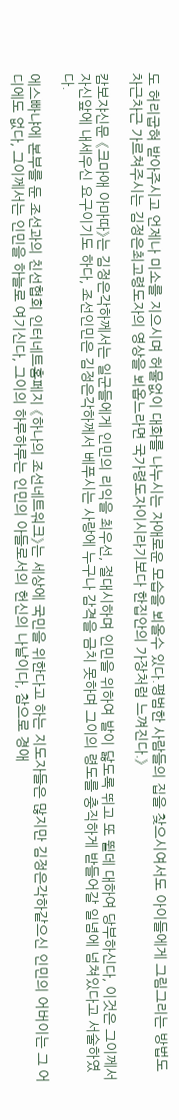도 허리굽혀 받아주시고 언제나 미소를 지으시며 허물없이 대화를 나누시는 자애로운 모습을 뵈올수 있다.평범한 사람들의 집을 찾으시여서도 아이들에게 그림그리는 방법도 차근차근 가르쳐주시는 김정은최고령도자의 영상을 뵈옵느라면 국가령도자이시라기보다 한집안의 가장처럼 느껴진다.》

캄보쟈신문 《크마애 아마따》는 김정은각하께서는 일군들에게 인민의 리익을 최우선, 절대시하며 인민을 위하여 발이 닳도록 뛰고 또 뛸데 대하여 당부하신다, 이것은 그이께서 자신앞에 내세우신 요구이기도 하다, 조선인민은 김정은각하께서 베푸시는 사랑에 누구나 감격을 금치 못하며 그이의 령도를 충직하게 받들어갈 일념에 넘쳐있다고 서술하였다.

에스빠냐에 본부를 둔 조선과의 친선협회 인터네트홈페지 《하나의 조선네트워크》는 세상에 국민을 위한다고 하는 지도자들은 많지만 김정은각하같으신 인민의 어버이는 그 어디에도 없다, 그이께서는 인민을 하늘로 여기신다, 그이의 하루하루는 인민의 아들로서의 헌신의 나날이다, 참으로 경애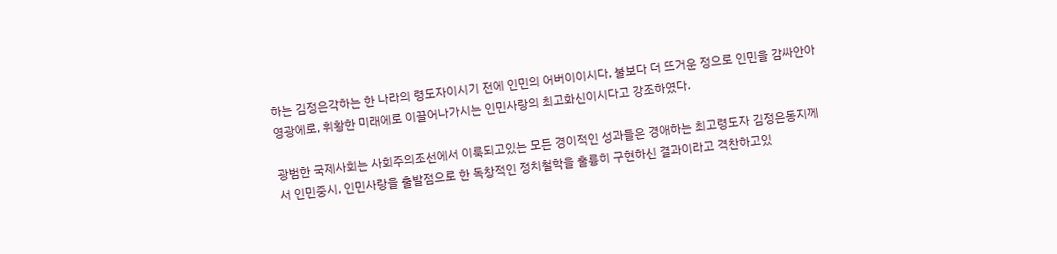하는 김정은각하는 한 나라의 령도자이시기 전에 인민의 어버이이시다, 불보다 더 뜨거운 정으로 인민을 감싸안아 영광에로, 휘황한 미래에로 이끌어나가시는 인민사랑의 최고화신이시다고 강조하였다.

광범한 국제사회는 사회주의조선에서 이룩되고있는 모든 경이적인 성과들은 경애하는 최고령도자 김정은동지께서 인민중시, 인민사랑을 출발점으로 한 독창적인 정치철학을 훌륭히 구현하신 결과이라고 격찬하고있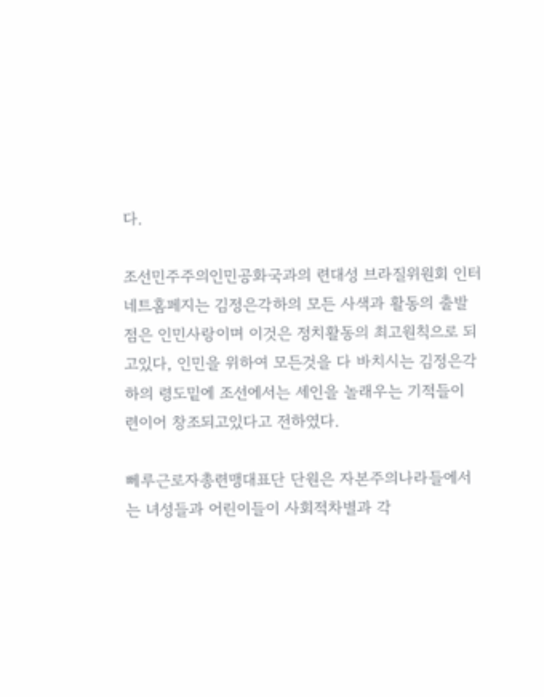다.

조선민주주의인민공화국과의 련대성 브라질위원회 인터네트홈페지는 김정은각하의 모든 사색과 활동의 출발점은 인민사랑이며 이것은 정치활동의 최고원칙으로 되고있다, 인민을 위하여 모든것을 다 바치시는 김정은각하의 령도밑에 조선에서는 세인을 놀래우는 기적들이 련이어 창조되고있다고 전하였다.

뻬루근로자총련맹대표단 단원은 자본주의나라들에서는 녀성들과 어린이들이 사회적차별과 각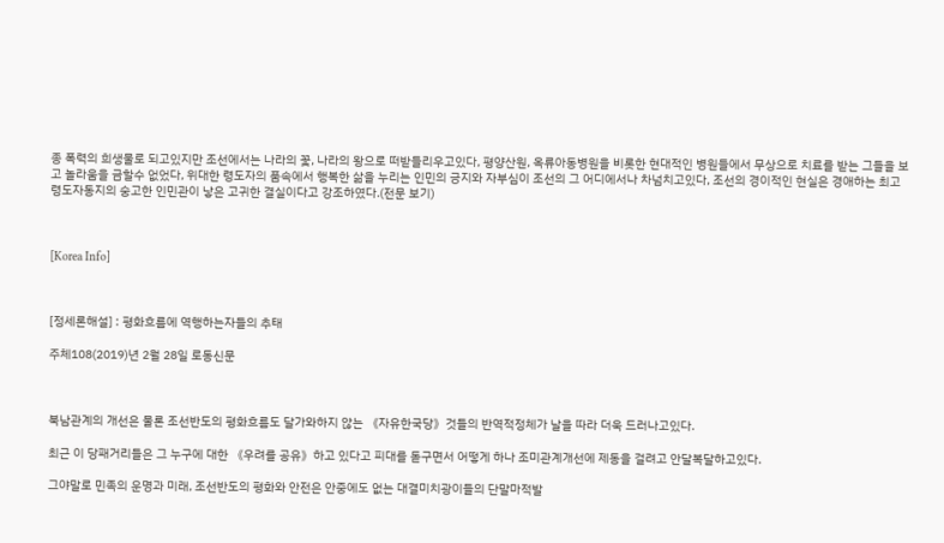종 폭력의 희생물로 되고있지만 조선에서는 나라의 꽃, 나라의 왕으로 떠받들리우고있다, 평양산원, 옥류아동병원을 비롯한 현대적인 병원들에서 무상으로 치료를 받는 그들을 보고 놀라움을 금할수 없었다, 위대한 령도자의 품속에서 행복한 삶을 누리는 인민의 긍지와 자부심이 조선의 그 어디에서나 차넘치고있다, 조선의 경이적인 현실은 경애하는 최고령도자동지의 숭고한 인민관이 낳은 고귀한 결실이다고 강조하였다.(전문 보기)



[Korea Info]



[정세론해설] : 평화흐름에 역행하는자들의 추태

주체108(2019)년 2월 28일 로동신문



북남관계의 개선은 물론 조선반도의 평화흐름도 달가와하지 않는 《자유한국당》것들의 반역적정체가 날을 따라 더욱 드러나고있다.

최근 이 당패거리들은 그 누구에 대한 《우려를 공유》하고 있다고 피대를 돋구면서 어떻게 하나 조미관계개선에 제동을 걸려고 안달복달하고있다.

그야말로 민족의 운명과 미래, 조선반도의 평화와 안전은 안중에도 없는 대결미치광이들의 단말마적발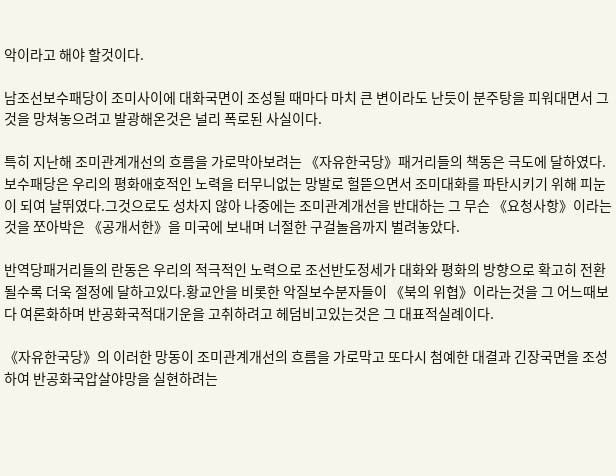악이라고 해야 할것이다.

남조선보수패당이 조미사이에 대화국면이 조성될 때마다 마치 큰 변이라도 난듯이 분주탕을 피워대면서 그것을 망쳐놓으려고 발광해온것은 널리 폭로된 사실이다.

특히 지난해 조미관계개선의 흐름을 가로막아보려는 《자유한국당》패거리들의 책동은 극도에 달하였다.보수패당은 우리의 평화애호적인 노력을 터무니없는 망발로 헐뜯으면서 조미대화를 파탄시키기 위해 피눈이 되여 날뛰였다.그것으로도 성차지 않아 나중에는 조미관계개선을 반대하는 그 무슨 《요청사항》이라는것을 쪼아박은 《공개서한》을 미국에 보내며 너절한 구걸놀음까지 벌려놓았다.

반역당패거리들의 란동은 우리의 적극적인 노력으로 조선반도정세가 대화와 평화의 방향으로 확고히 전환될수록 더욱 절정에 달하고있다.황교안을 비롯한 악질보수분자들이 《북의 위협》이라는것을 그 어느때보다 여론화하며 반공화국적대기운을 고취하려고 헤덤비고있는것은 그 대표적실례이다.

《자유한국당》의 이러한 망동이 조미관계개선의 흐름을 가로막고 또다시 첨예한 대결과 긴장국면을 조성하여 반공화국압살야망을 실현하려는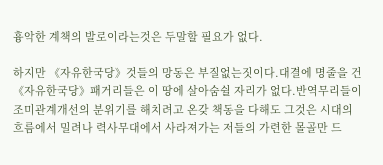흉악한 계책의 발로이라는것은 두말할 필요가 없다.

하지만 《자유한국당》것들의 망동은 부질없는짓이다.대결에 명줄을 건 《자유한국당》패거리들은 이 땅에 살아숨쉴 자리가 없다.반역무리들이 조미관계개선의 분위기를 해치려고 온갖 책동을 다해도 그것은 시대의 흐름에서 밀려나 력사무대에서 사라져가는 저들의 가련한 몰골만 드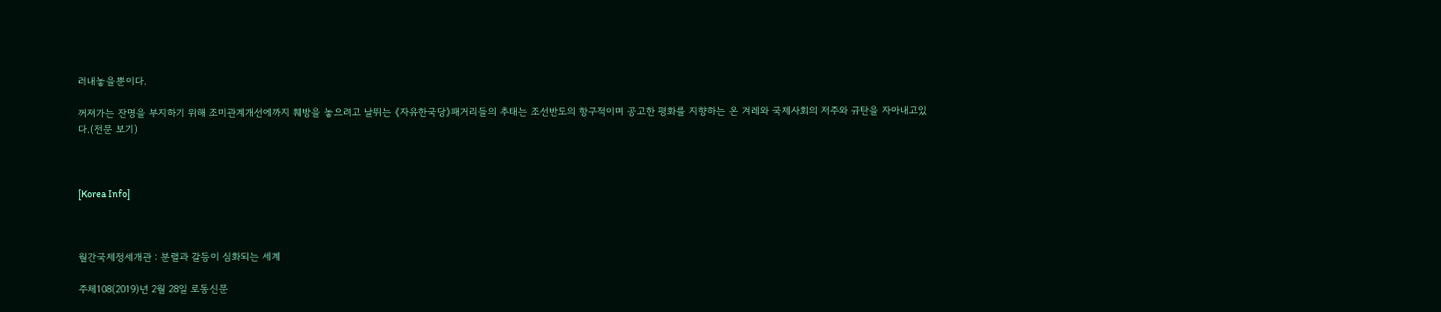러내놓을뿐이다.

꺼져가는 잔명을 부지하기 위해 조미관계개선에까지 훼방을 놓으려고 날뛰는 《자유한국당》패거리들의 추태는 조선반도의 항구적이며 공고한 평화를 지향하는 온 겨레와 국제사회의 저주와 규탄을 자아내고있다.(전문 보기)



[Korea Info]



월간국제정세개관 : 분렬과 갈등이 심화되는 세계

주체108(2019)년 2월 28일 로동신문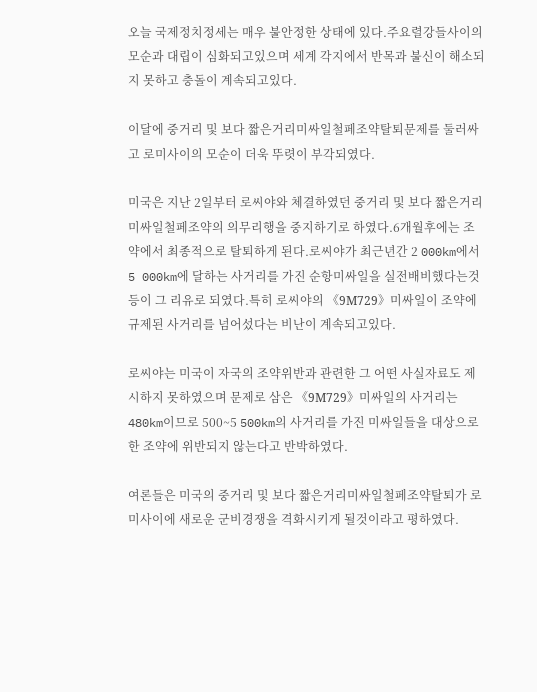오늘 국제정치정세는 매우 불안정한 상태에 있다.주요렬강들사이의 모순과 대립이 심화되고있으며 세계 각지에서 반목과 불신이 해소되지 못하고 충돌이 계속되고있다.

이달에 중거리 및 보다 짧은거리미싸일철페조약탈퇴문제를 둘러싸고 로미사이의 모순이 더욱 뚜렷이 부각되였다.

미국은 지난 2일부터 로씨야와 체결하였던 중거리 및 보다 짧은거리미싸일철페조약의 의무리행을 중지하기로 하였다.6개월후에는 조약에서 최종적으로 탈퇴하게 된다.로씨야가 최근년간 2 000km에서 5 000km에 달하는 사거리를 가진 순항미싸일을 실전배비했다는것 등이 그 리유로 되였다.특히 로씨야의 《9М729》미싸일이 조약에 규제된 사거리를 넘어섰다는 비난이 계속되고있다.

로씨야는 미국이 자국의 조약위반과 관련한 그 어떤 사실자료도 제시하지 못하였으며 문제로 삼은 《9М729》미싸일의 사거리는 480km이므로 500~5 500km의 사거리를 가진 미싸일들을 대상으로 한 조약에 위반되지 않는다고 반박하였다.

여론들은 미국의 중거리 및 보다 짧은거리미싸일철페조약탈퇴가 로미사이에 새로운 군비경쟁을 격화시키게 될것이라고 평하였다.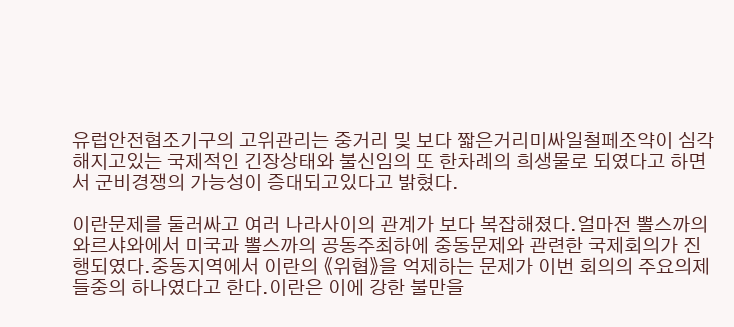유럽안전협조기구의 고위관리는 중거리 및 보다 짧은거리미싸일철페조약이 심각해지고있는 국제적인 긴장상태와 불신임의 또 한차례의 희생물로 되였다고 하면서 군비경쟁의 가능성이 증대되고있다고 밝혔다.

이란문제를 둘러싸고 여러 나라사이의 관계가 보다 복잡해졌다.얼마전 뽈스까의 와르샤와에서 미국과 뽈스까의 공동주최하에 중동문제와 관련한 국제회의가 진행되였다.중동지역에서 이란의 《위협》을 억제하는 문제가 이번 회의의 주요의제들중의 하나였다고 한다.이란은 이에 강한 불만을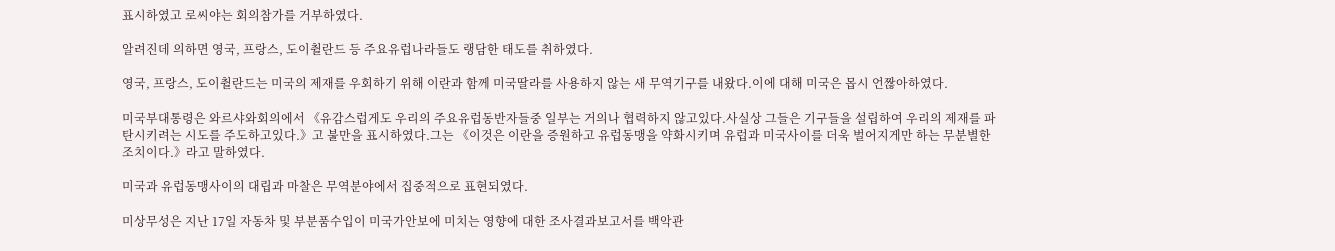표시하였고 로씨야는 회의참가를 거부하였다.

알려진데 의하면 영국, 프랑스, 도이췰란드 등 주요유럽나라들도 랭담한 태도를 취하였다.

영국, 프랑스, 도이췰란드는 미국의 제재를 우회하기 위해 이란과 함께 미국딸라를 사용하지 않는 새 무역기구를 내왔다.이에 대해 미국은 몹시 언짢아하였다.

미국부대통령은 와르샤와회의에서 《유감스럽게도 우리의 주요유럽동반자들중 일부는 거의나 협력하지 않고있다.사실상 그들은 기구들을 설립하여 우리의 제재를 파탄시키려는 시도를 주도하고있다.》고 불만을 표시하였다.그는 《이것은 이란을 증원하고 유럽동맹을 약화시키며 유럽과 미국사이를 더욱 벌어지게만 하는 무분별한 조치이다.》라고 말하였다.

미국과 유럽동맹사이의 대립과 마찰은 무역분야에서 집중적으로 표현되였다.

미상무성은 지난 17일 자동차 및 부분품수입이 미국가안보에 미치는 영향에 대한 조사결과보고서를 백악관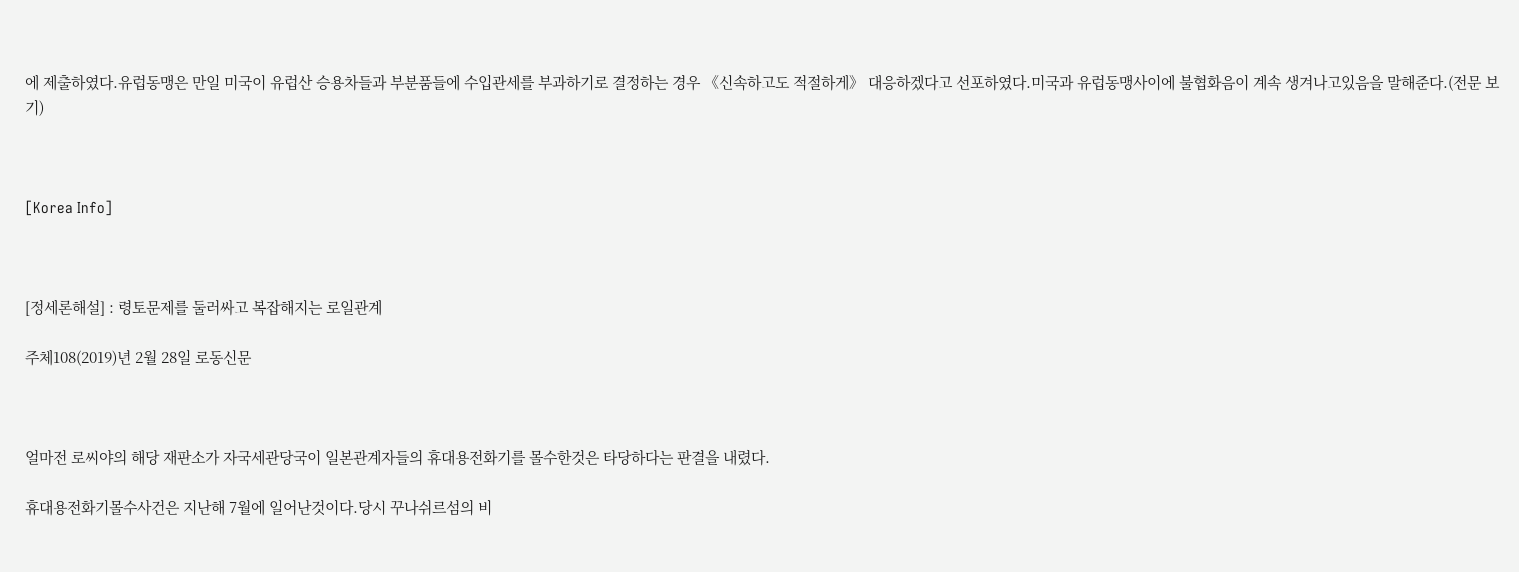에 제출하였다.유럽동맹은 만일 미국이 유럽산 승용차들과 부분품들에 수입관세를 부과하기로 결정하는 경우 《신속하고도 적절하게》 대응하겠다고 선포하였다.미국과 유럽동맹사이에 불협화음이 계속 생겨나고있음을 말해준다.(전문 보기)



[Korea Info]



[정세론해설] : 령토문제를 둘러싸고 복잡해지는 로일관계

주체108(2019)년 2월 28일 로동신문



얼마전 로씨야의 해당 재판소가 자국세관당국이 일본관계자들의 휴대용전화기를 몰수한것은 타당하다는 판결을 내렸다.

휴대용전화기몰수사건은 지난해 7월에 일어난것이다.당시 꾸나쉬르섬의 비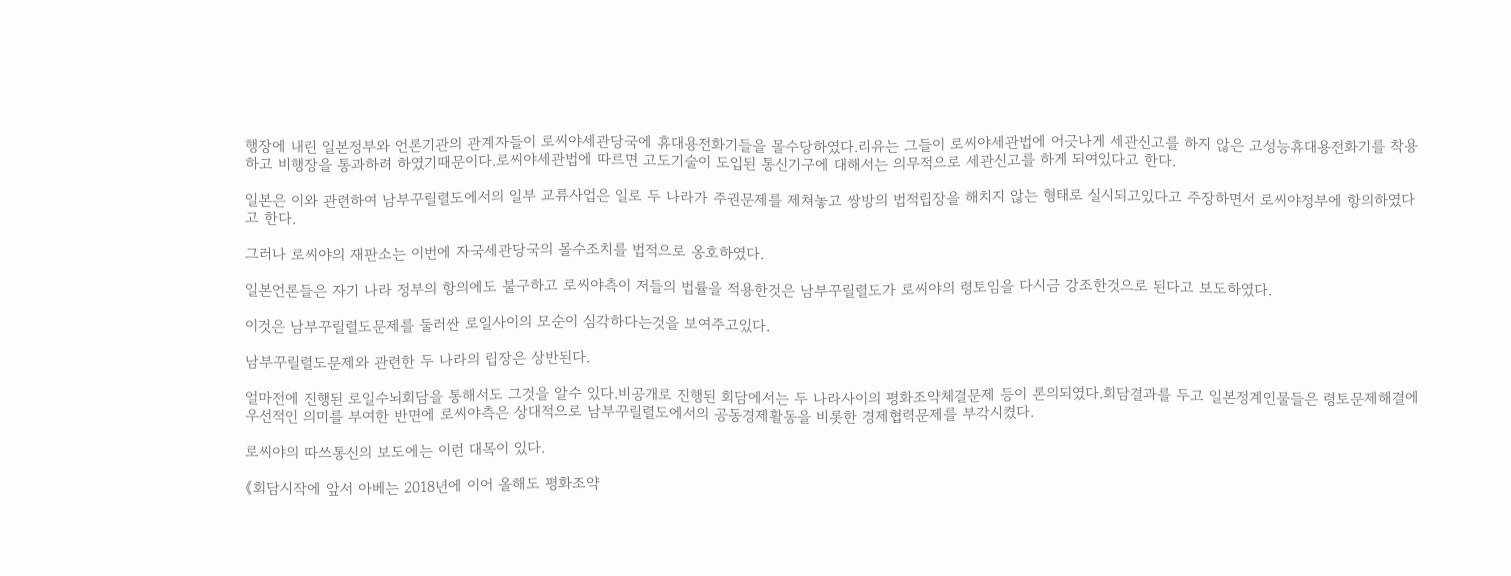행장에 내린 일본정부와 언론기관의 관계자들이 로씨야세관당국에 휴대용전화기들을 몰수당하였다.리유는 그들이 로씨야세관법에 어긋나게 세관신고를 하지 않은 고성능휴대용전화기를 착용하고 비행장을 통과하려 하였기때문이다.로씨야세관법에 따르면 고도기술이 도입된 통신기구에 대해서는 의무적으로 세관신고를 하게 되여있다고 한다.

일본은 이와 관련하여 남부꾸릴렬도에서의 일부 교류사업은 일로 두 나라가 주권문제를 제쳐놓고 쌍방의 법적립장을 해치지 않는 형태로 실시되고있다고 주장하면서 로씨야정부에 항의하였다고 한다.

그러나 로씨야의 재판소는 이번에 자국세관당국의 몰수조치를 법적으로 옹호하였다.

일본언론들은 자기 나라 정부의 항의에도 불구하고 로씨야측이 저들의 법률을 적용한것은 남부꾸릴렬도가 로씨야의 령토임을 다시금 강조한것으로 된다고 보도하였다.

이것은 남부꾸릴렬도문제를 둘러싼 로일사이의 모순이 심각하다는것을 보여주고있다.

남부꾸릴렬도문제와 관련한 두 나라의 립장은 상반된다.

얼마전에 진행된 로일수뇌회담을 통해서도 그것을 알수 있다.비공개로 진행된 회담에서는 두 나라사이의 평화조약체결문제 등이 론의되였다.회담결과를 두고 일본정계인물들은 령토문제해결에 우선적인 의미를 부여한 반면에 로씨야측은 상대적으로 남부꾸릴렬도에서의 공동경제활동을 비롯한 경제협력문제를 부각시켰다.

로씨야의 따쓰통신의 보도에는 이런 대목이 있다.

《회담시작에 앞서 아베는 2018년에 이어 올해도 평화조약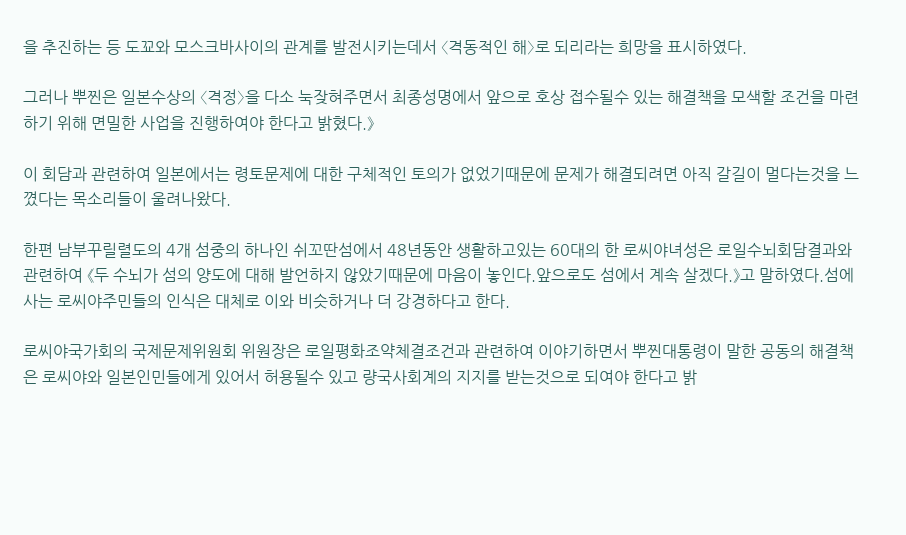을 추진하는 등 도꾜와 모스크바사이의 관계를 발전시키는데서 〈격동적인 해〉로 되리라는 희망을 표시하였다.

그러나 뿌찐은 일본수상의 〈격정〉을 다소 눅잦혀주면서 최종성명에서 앞으로 호상 접수될수 있는 해결책을 모색할 조건을 마련하기 위해 면밀한 사업을 진행하여야 한다고 밝혔다.》

이 회담과 관련하여 일본에서는 령토문제에 대한 구체적인 토의가 없었기때문에 문제가 해결되려면 아직 갈길이 멀다는것을 느꼈다는 목소리들이 울려나왔다.

한편 남부꾸릴렬도의 4개 섬중의 하나인 쉬꼬딴섬에서 48년동안 생활하고있는 60대의 한 로씨야녀성은 로일수뇌회담결과와 관련하여 《두 수뇌가 섬의 양도에 대해 발언하지 않았기때문에 마음이 놓인다.앞으로도 섬에서 계속 살겠다.》고 말하였다.섬에 사는 로씨야주민들의 인식은 대체로 이와 비슷하거나 더 강경하다고 한다.

로씨야국가회의 국제문제위원회 위원장은 로일평화조약체결조건과 관련하여 이야기하면서 뿌찐대통령이 말한 공동의 해결책은 로씨야와 일본인민들에게 있어서 허용될수 있고 량국사회계의 지지를 받는것으로 되여야 한다고 밝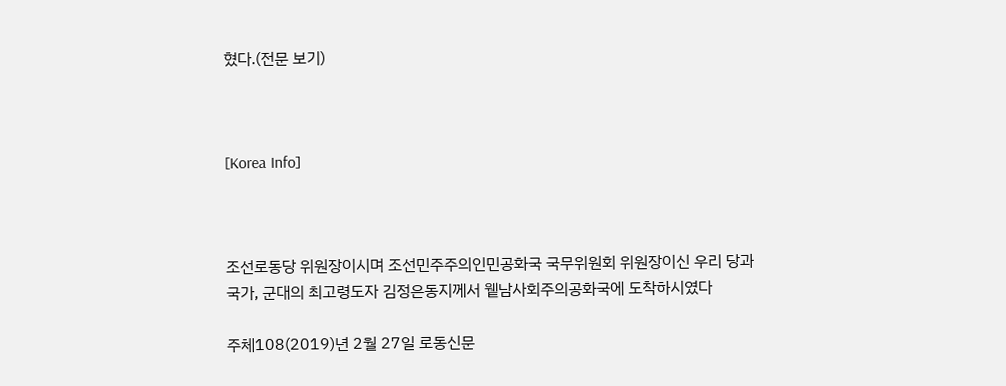혔다.(전문 보기)



[Korea Info]



조선로동당 위원장이시며 조선민주주의인민공화국 국무위원회 위원장이신 우리 당과 국가, 군대의 최고령도자 김정은동지께서 윁남사회주의공화국에 도착하시였다

주체108(2019)년 2월 27일 로동신문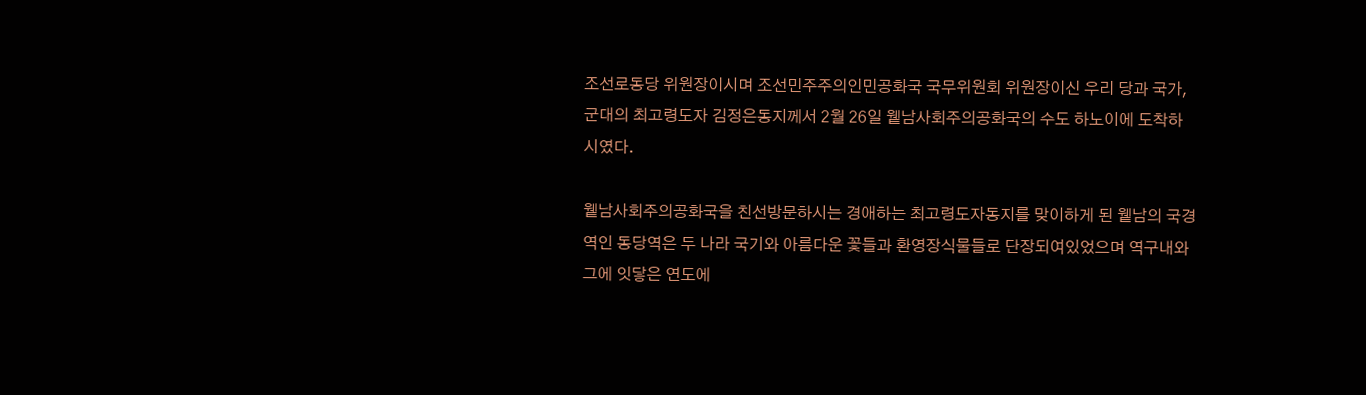조선로동당 위원장이시며 조선민주주의인민공화국 국무위원회 위원장이신 우리 당과 국가, 군대의 최고령도자 김정은동지께서 2월 26일 윁남사회주의공화국의 수도 하노이에 도착하시였다.

윁남사회주의공화국을 친선방문하시는 경애하는 최고령도자동지를 맞이하게 된 윁남의 국경역인 동당역은 두 나라 국기와 아름다운 꽃들과 환영장식물들로 단장되여있었으며 역구내와 그에 잇닿은 연도에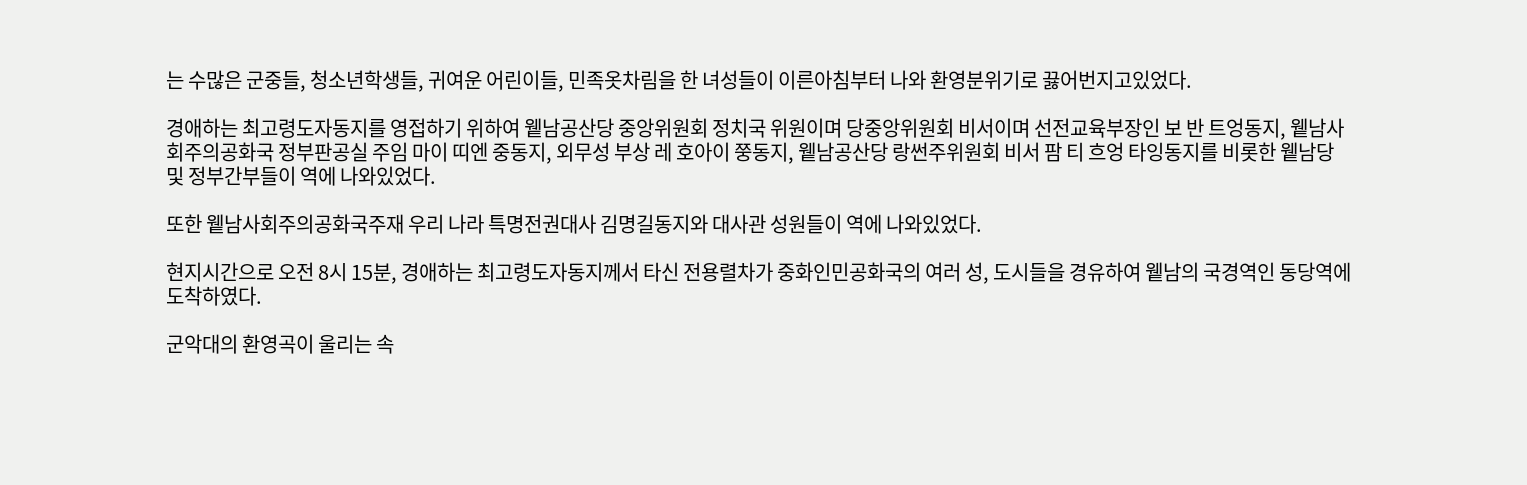는 수많은 군중들, 청소년학생들, 귀여운 어린이들, 민족옷차림을 한 녀성들이 이른아침부터 나와 환영분위기로 끓어번지고있었다.

경애하는 최고령도자동지를 영접하기 위하여 윁남공산당 중앙위원회 정치국 위원이며 당중앙위원회 비서이며 선전교육부장인 보 반 트엉동지, 윁남사회주의공화국 정부판공실 주임 마이 띠엔 중동지, 외무성 부상 레 호아이 쭝동지, 윁남공산당 랑썬주위원회 비서 팜 티 흐엉 타잉동지를 비롯한 윁남당 및 정부간부들이 역에 나와있었다.

또한 윁남사회주의공화국주재 우리 나라 특명전권대사 김명길동지와 대사관 성원들이 역에 나와있었다.

현지시간으로 오전 8시 15분, 경애하는 최고령도자동지께서 타신 전용렬차가 중화인민공화국의 여러 성, 도시들을 경유하여 윁남의 국경역인 동당역에 도착하였다.

군악대의 환영곡이 울리는 속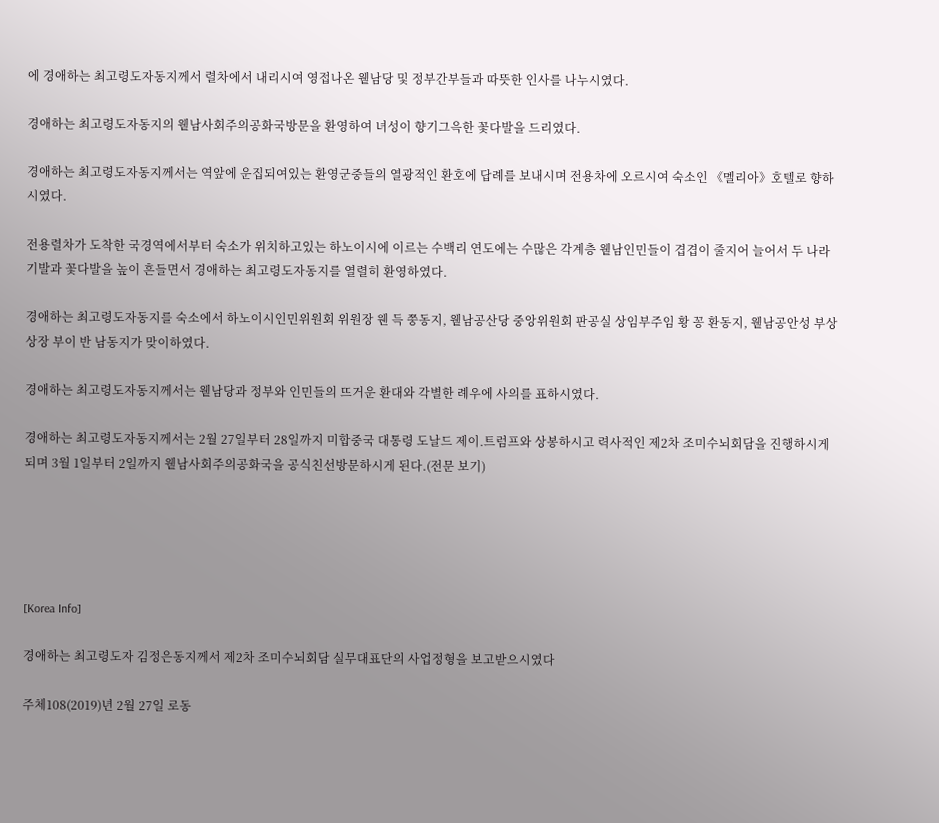에 경애하는 최고령도자동지께서 렬차에서 내리시여 영접나온 윁남당 및 정부간부들과 따뜻한 인사를 나누시였다.

경애하는 최고령도자동지의 윁남사회주의공화국방문을 환영하여 녀성이 향기그윽한 꽃다발을 드리였다.

경애하는 최고령도자동지께서는 역앞에 운집되여있는 환영군중들의 열광적인 환호에 답례를 보내시며 전용차에 오르시여 숙소인 《멜리아》호텔로 향하시였다.

전용렬차가 도착한 국경역에서부터 숙소가 위치하고있는 하노이시에 이르는 수백리 연도에는 수많은 각계층 윁남인민들이 겹겹이 줄지어 늘어서 두 나라 기발과 꽃다발을 높이 흔들면서 경애하는 최고령도자동지를 열렬히 환영하였다.

경애하는 최고령도자동지를 숙소에서 하노이시인민위원회 위원장 웬 득 쭝동지, 윁남공산당 중앙위원회 판공실 상임부주임 황 꽁 환동지, 윁남공안성 부상 상장 부이 반 남동지가 맞이하였다.

경애하는 최고령도자동지께서는 윁남당과 정부와 인민들의 뜨거운 환대와 각별한 례우에 사의를 표하시였다.

경애하는 최고령도자동지께서는 2월 27일부터 28일까지 미합중국 대통령 도날드 제이.트럼프와 상봉하시고 력사적인 제2차 조미수뇌회담을 진행하시게 되며 3월 1일부터 2일까지 윁남사회주의공화국을 공식친선방문하시게 된다.(전문 보기)





[Korea Info]

경애하는 최고령도자 김정은동지께서 제2차 조미수뇌회담 실무대표단의 사업정형을 보고받으시였다

주체108(2019)년 2월 27일 로동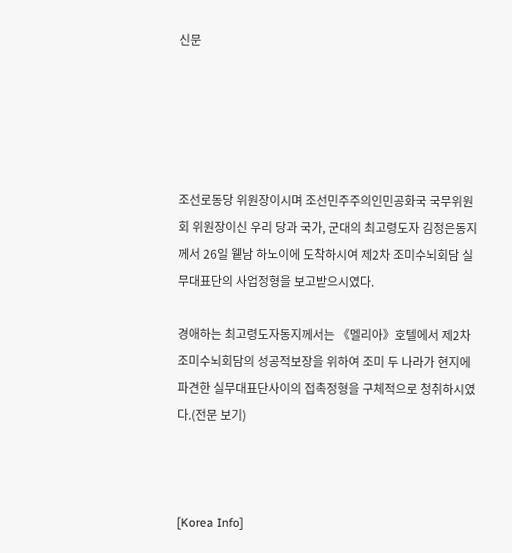신문





조선로동당 위원장이시며 조선민주주의인민공화국 국무위원회 위원장이신 우리 당과 국가, 군대의 최고령도자 김정은동지께서 26일 윁남 하노이에 도착하시여 제2차 조미수뇌회담 실무대표단의 사업정형을 보고받으시였다.

경애하는 최고령도자동지께서는 《멜리아》호텔에서 제2차 조미수뇌회담의 성공적보장을 위하여 조미 두 나라가 현지에 파견한 실무대표단사이의 접촉정형을 구체적으로 청취하시였다.(전문 보기)



[Korea Info]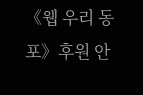《웹 우리 동포》후원 안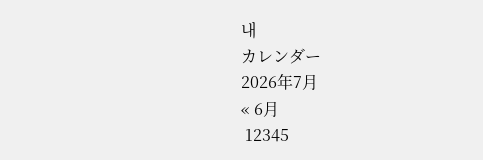내
カレンダー
2026年7月
« 6月
 12345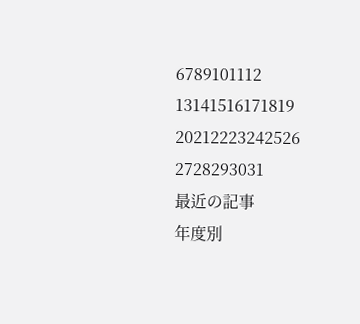6789101112
13141516171819
20212223242526
2728293031
最近の記事
年度別